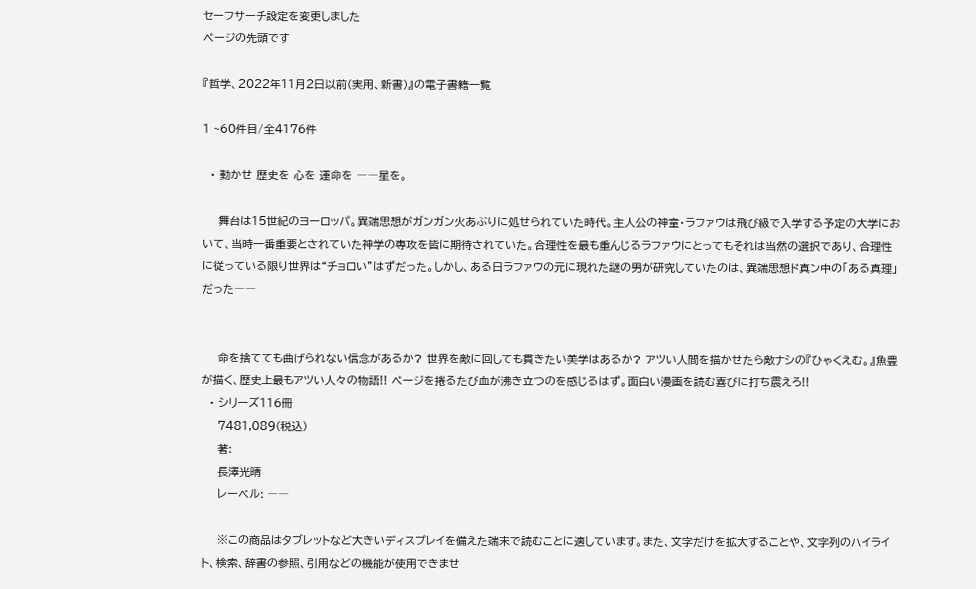セーフサーチ設定を変更しました
ページの先頭です

『哲学、2022年11月2日以前(実用、新書)』の電子書籍一覧

1 ~60件目/全4176件

  • 動かせ 歴史を 心を 運命を ――星を。

    舞台は15世紀のヨーロッパ。異端思想がガンガン火あぶりに処せられていた時代。主人公の神童・ラファウは飛び級で入学する予定の大学において、当時一番重要とされていた神学の専攻を皆に期待されていた。合理性を最も重んじるラファウにとってもそれは当然の選択であり、合理性に従っている限り世界は“チョロい”はずだった。しかし、ある日ラファウの元に現れた謎の男が研究していたのは、異端思想ド真ン中の「ある真理」だった――


    命を捨てても曲げられない信念があるか? 世界を敵に回しても貫きたい美学はあるか? アツい人間を描かせたら敵ナシの『ひゃくえむ。』魚豊が描く、歴史上最もアツい人々の物語!! ページを捲るたび血が沸き立つのを感じるはず。面白い漫画を読む喜びに打ち震えろ!!
  • シリーズ116冊
    7481,089(税込)
    著:
    長澤光晴
    レーベル: ――

    ※この商品はタブレットなど大きいディスプレイを備えた端末で読むことに適しています。また、文字だけを拡大することや、文字列のハイライト、検索、辞書の参照、引用などの機能が使用できませ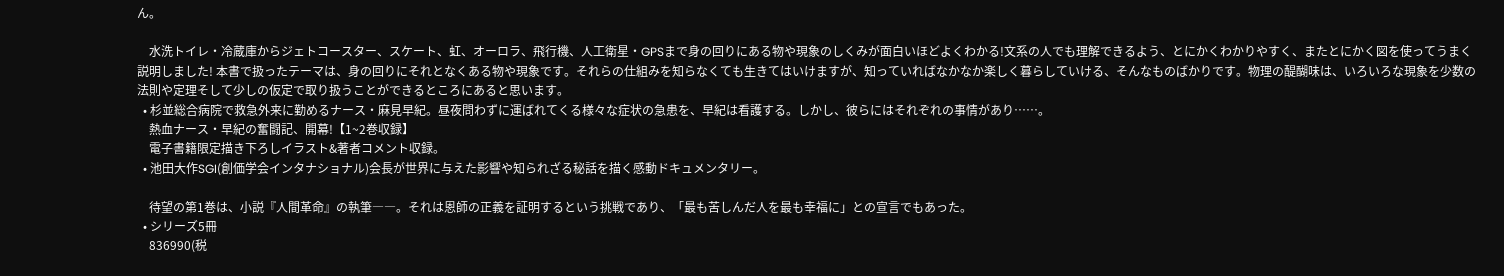ん。

    水洗トイレ・冷蔵庫からジェトコースター、スケート、虹、オーロラ、飛行機、人工衛星・GPSまで身の回りにある物や現象のしくみが面白いほどよくわかる!文系の人でも理解できるよう、とにかくわかりやすく、またとにかく図を使ってうまく説明しました! 本書で扱ったテーマは、身の回りにそれとなくある物や現象です。それらの仕組みを知らなくても生きてはいけますが、知っていればなかなか楽しく暮らしていける、そんなものばかりです。物理の醍醐味は、いろいろな現象を少数の法則や定理そして少しの仮定で取り扱うことができるところにあると思います。
  • 杉並総合病院で救急外来に勤めるナース・麻見早紀。昼夜問わずに運ばれてくる様々な症状の急患を、早紀は看護する。しかし、彼らにはそれぞれの事情があり……。
    熱血ナース・早紀の奮闘記、開幕!【1~2巻収録】
    電子書籍限定描き下ろしイラスト&著者コメント収録。
  • 池田大作SGI(創価学会インタナショナル)会長が世界に与えた影響や知られざる秘話を描く感動ドキュメンタリー。

    待望の第1巻は、小説『人間革命』の執筆――。それは恩師の正義を証明するという挑戦であり、「最も苦しんだ人を最も幸福に」との宣言でもあった。
  • シリーズ5冊
    836990(税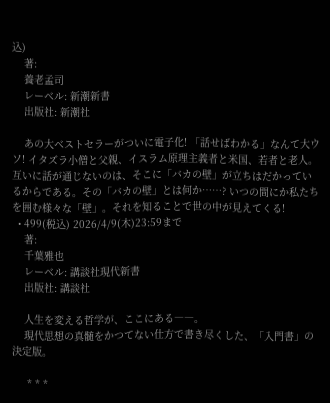込)
    著:
    養老孟司
    レーベル: 新潮新書
    出版社: 新潮社

    あの大ベストセラーがついに電子化! 「話せばわかる」なんて大ウソ! イタズラ小僧と父親、イスラム原理主義者と米国、若者と老人。互いに話が通じないのは、そこに「バカの壁」が立ちはだかっているからである。その「バカの壁」とは何か……? いつの間にか私たちを囲む様々な「壁」。それを知ることで世の中が見えてくる!
  • 499(税込) 2026/4/9(木)23:59まで
    著:
    千葉雅也
    レーベル: 講談社現代新書
    出版社: 講談社

    人生を変える哲学が、ここにある――。
    現代思想の真髄をかつてない仕方で書き尽くした、「入門書」の決定版。

     * * *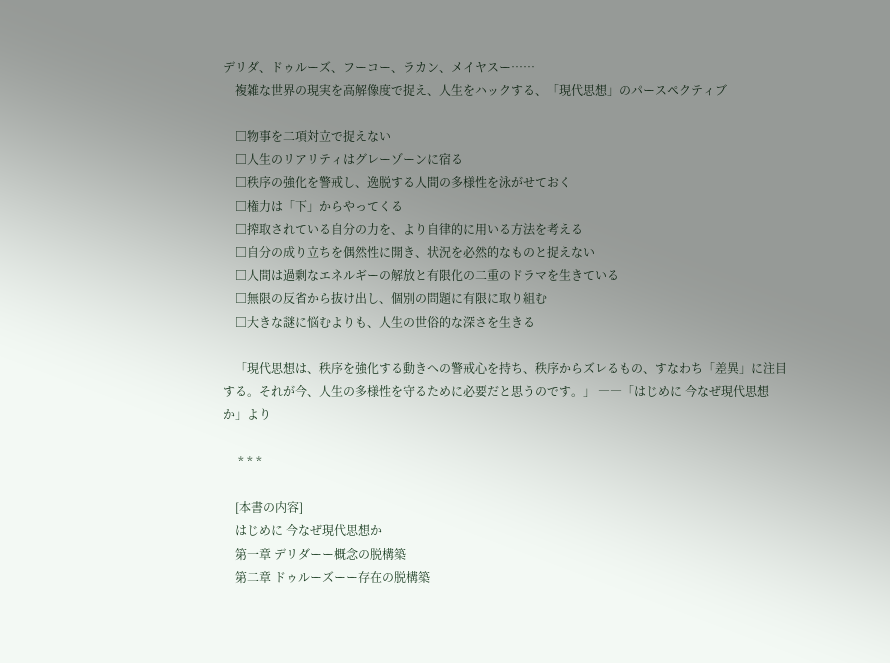デリダ、ドゥルーズ、フーコー、ラカン、メイヤスー……
    複雑な世界の現実を高解像度で捉え、人生をハックする、「現代思想」のパースペクティブ

    □物事を二項対立で捉えない
    □人生のリアリティはグレーゾーンに宿る
    □秩序の強化を警戒し、逸脱する人間の多様性を泳がせておく
    □権力は「下」からやってくる
    □搾取されている自分の力を、より自律的に用いる方法を考える
    □自分の成り立ちを偶然性に開き、状況を必然的なものと捉えない
    □人間は過剰なエネルギーの解放と有限化の二重のドラマを生きている
    □無限の反省から抜け出し、個別の問題に有限に取り組む
    □大きな謎に悩むよりも、人生の世俗的な深さを生きる

    「現代思想は、秩序を強化する動きへの警戒心を持ち、秩序からズレるもの、すなわち「差異」に注目する。それが今、人生の多様性を守るために必要だと思うのです。」 ――「はじめに 今なぜ現代思想か」より

     * * *

    [本書の内容]
    はじめに 今なぜ現代思想か
    第一章 デリダーー概念の脱構築
    第二章 ドゥルーズーー存在の脱構築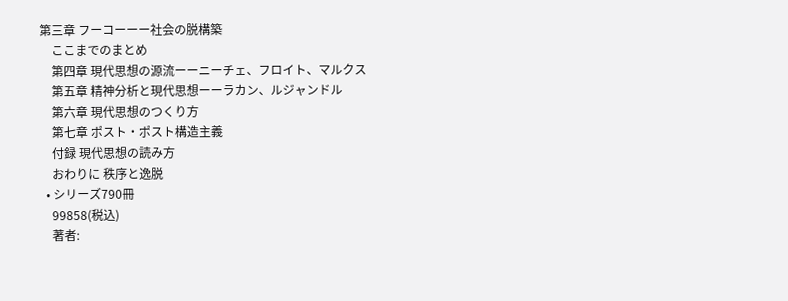第三章 フーコーーー社会の脱構築
    ここまでのまとめ
    第四章 現代思想の源流ーーニーチェ、フロイト、マルクス
    第五章 精神分析と現代思想ーーラカン、ルジャンドル
    第六章 現代思想のつくり方
    第七章 ポスト・ポスト構造主義
    付録 現代思想の読み方
    おわりに 秩序と逸脱
  • シリーズ790冊
    99858(税込)
    著者: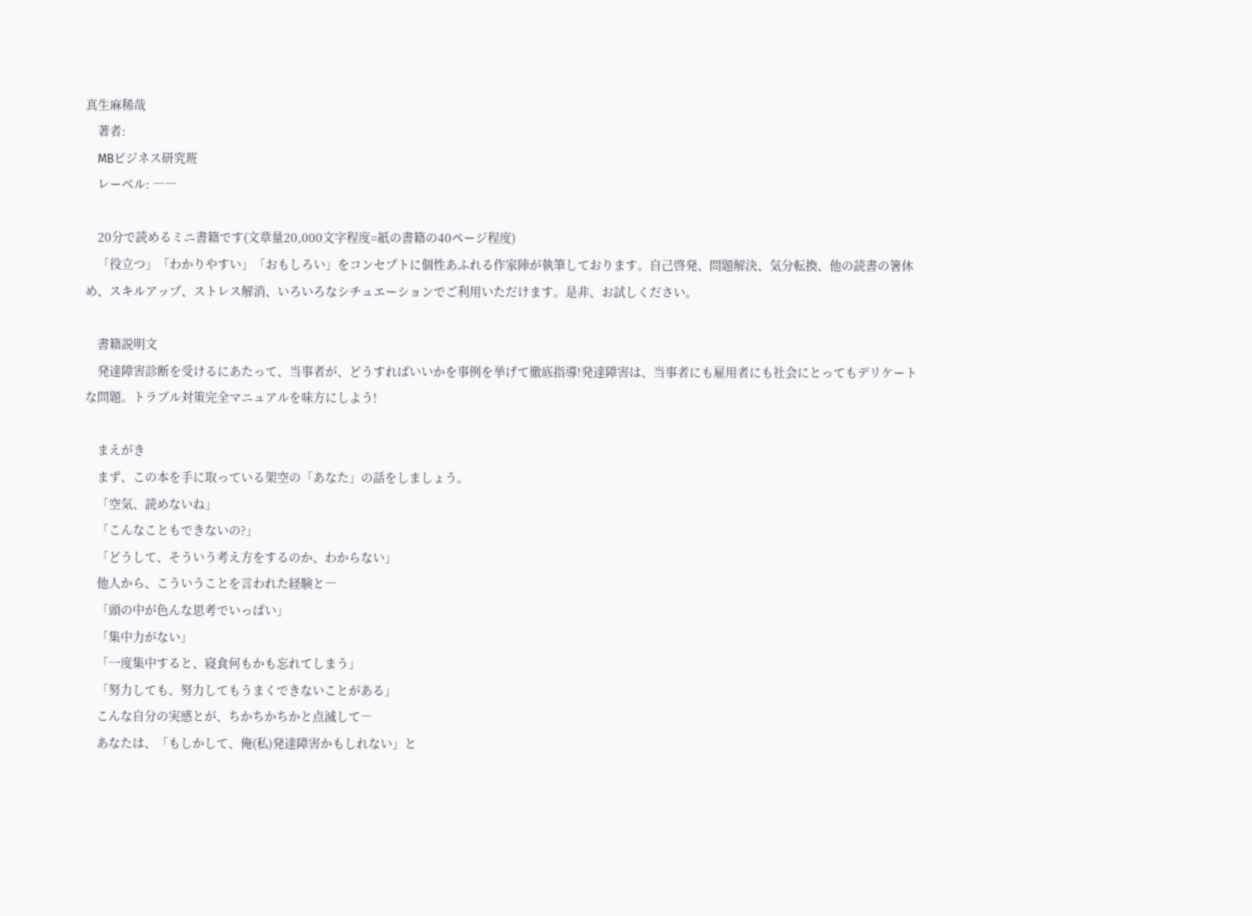真生麻稀哉
    著者:
    MBビジネス研究班
    レーベル: ――

    20分で読めるミニ書籍です(文章量20,000文字程度=紙の書籍の40ページ程度)
    「役立つ」「わかりやすい」「おもしろい」をコンセプトに個性あふれる作家陣が執筆しております。自己啓発、問題解決、気分転換、他の読書の箸休め、スキルアップ、ストレス解消、いろいろなシチュエーションでご利用いただけます。是非、お試しください。

    書籍説明文
    発達障害診断を受けるにあたって、当事者が、どうすればいいかを事例を挙げて徹底指導!発達障害は、当事者にも雇用者にも社会にとってもデリケートな問題。トラブル対策完全マニュアルを味方にしよう!

    まえがき
    まず、この本を手に取っている架空の「あなた」の話をしましょう。
    「空気、読めないね」
    「こんなこともできないの?」
    「どうして、そういう考え方をするのか、わからない」
    他人から、こういうことを言われた経験と―
    「頭の中が色んな思考でいっぱい」
    「集中力がない」
    「一度集中すると、寝食何もかも忘れてしまう」
    「努力しても、努力してもうまくできないことがある」
    こんな自分の実感とが、ちかちかちかと点滅して―
    あなたは、「もしかして、俺(私)発達障害かもしれない」と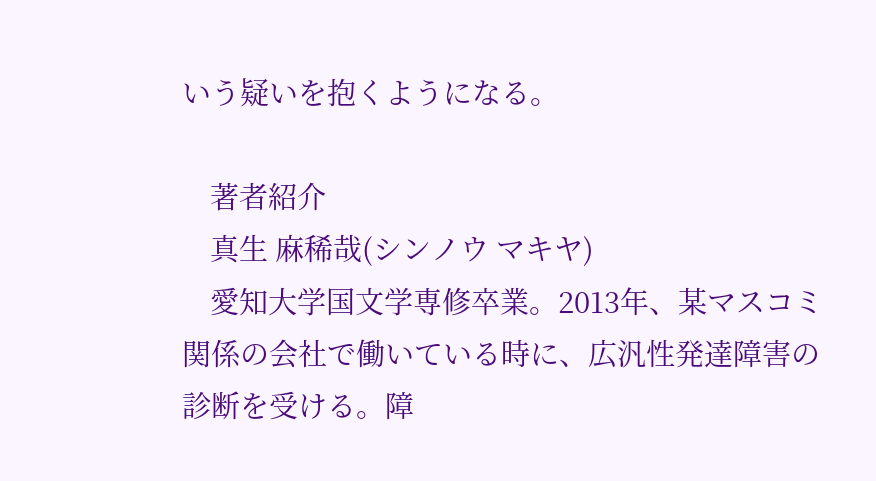いう疑いを抱くようになる。

    著者紹介
    真生 麻稀哉(シンノウ マキヤ)
    愛知大学国文学専修卒業。2013年、某マスコミ関係の会社で働いている時に、広汎性発達障害の診断を受ける。障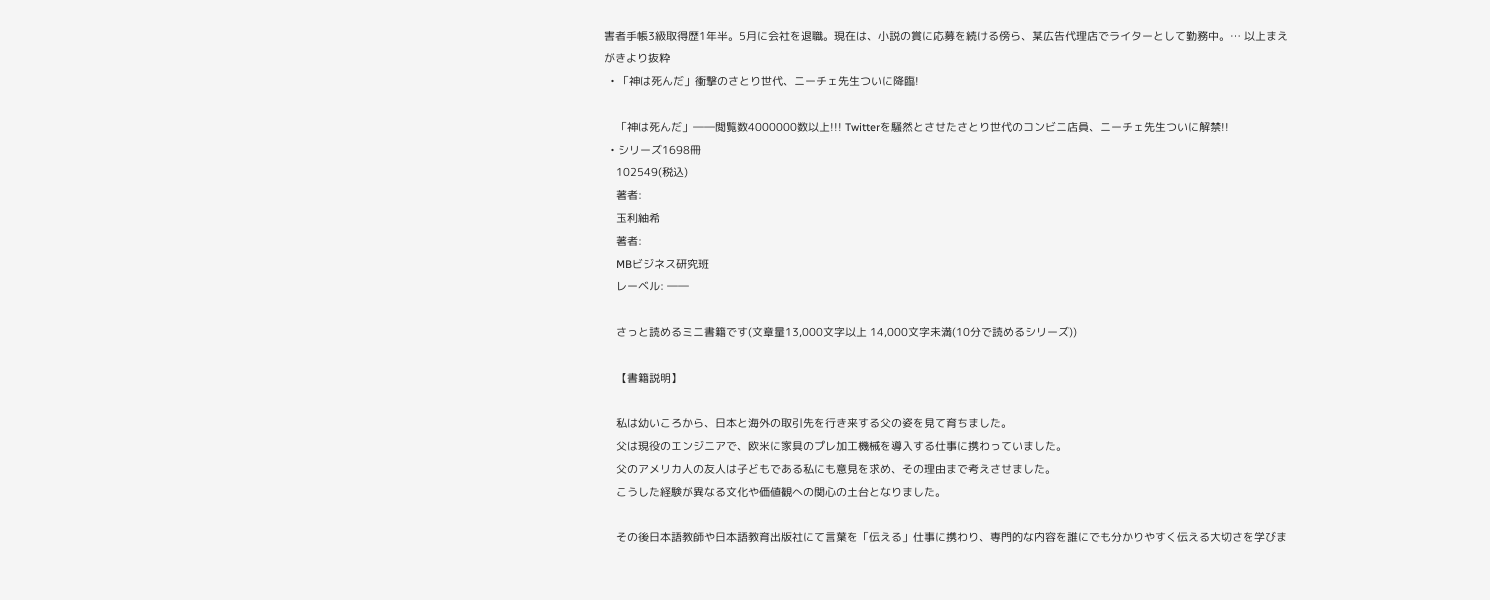害者手帳3級取得歴1年半。5月に会社を退職。現在は、小説の賞に応募を続ける傍ら、某広告代理店でライターとして勤務中。… 以上まえがきより抜粋
  • 「神は死んだ」衝撃のさとり世代、ニーチェ先生ついに降臨!

    「神は死んだ」――閲覧数4000000数以上!!! Twitterを騒然とさせたさとり世代のコンビニ店員、ニーチェ先生ついに解禁!!
  • シリーズ1698冊
    102549(税込)
    著者:
    玉利紬希
    著者:
    MBビジネス研究班
    レーベル: ――

    さっと読めるミニ書籍です(文章量13,000文字以上 14,000文字未満(10分で読めるシリーズ))

    【書籍説明】

    私は幼いころから、日本と海外の取引先を行き来する父の姿を見て育ちました。
    父は現役のエンジニアで、欧米に家具のプレ加工機械を導入する仕事に携わっていました。
    父のアメリカ人の友人は子どもである私にも意見を求め、その理由まで考えさせました。
    こうした経験が異なる文化や価値観への関心の土台となりました。

    その後日本語教師や日本語教育出版社にて言葉を「伝える」仕事に携わり、専門的な内容を誰にでも分かりやすく伝える大切さを学びま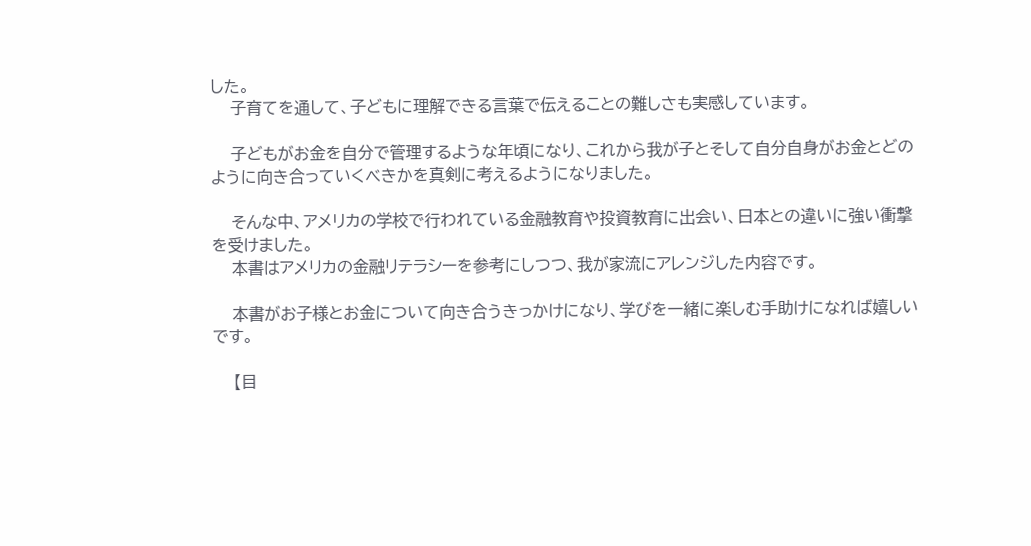した。
    子育てを通して、子どもに理解できる言葉で伝えることの難しさも実感しています。

    子どもがお金を自分で管理するような年頃になり、これから我が子とそして自分自身がお金とどのように向き合っていくべきかを真剣に考えるようになりました。

    そんな中、アメリカの学校で行われている金融教育や投資教育に出会い、日本との違いに強い衝撃を受けました。
    本書はアメリカの金融リテラシーを参考にしつつ、我が家流にアレンジした内容です。

    本書がお子様とお金について向き合うきっかけになり、学びを一緒に楽しむ手助けになれば嬉しいです。

    【目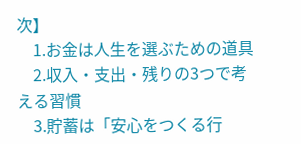次】
    1.お金は人生を選ぶための道具
    2.収入・支出・残りの3つで考える習慣
    3.貯蓄は「安心をつくる行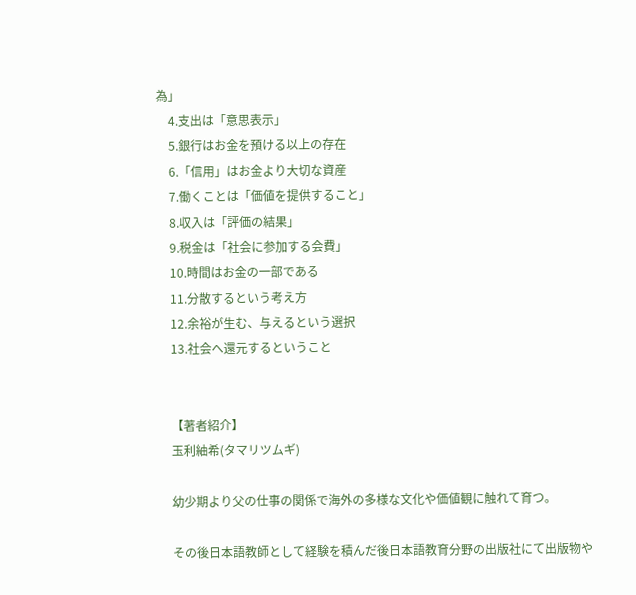為」
    4.支出は「意思表示」
    5.銀行はお金を預ける以上の存在
    6.「信用」はお金より大切な資産
    7.働くことは「価値を提供すること」
    8.収入は「評価の結果」
    9.税金は「社会に参加する会費」
    10.時間はお金の一部である
    11.分散するという考え方
    12.余裕が生む、与えるという選択
    13.社会へ還元するということ


    【著者紹介】
    玉利紬希(タマリツムギ)

    幼少期より父の仕事の関係で海外の多様な文化や価値観に触れて育つ。

    その後日本語教師として経験を積んだ後日本語教育分野の出版社にて出版物や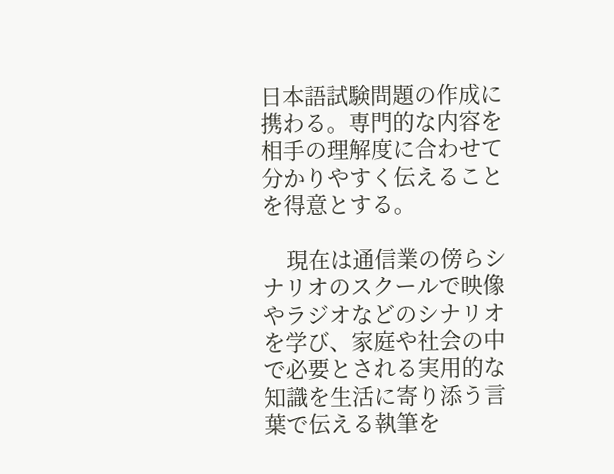日本語試験問題の作成に携わる。専門的な内容を相手の理解度に合わせて分かりやすく伝えることを得意とする。

    現在は通信業の傍らシナリオのスクールで映像やラジオなどのシナリオを学び、家庭や社会の中で必要とされる実用的な知識を生活に寄り添う言葉で伝える執筆を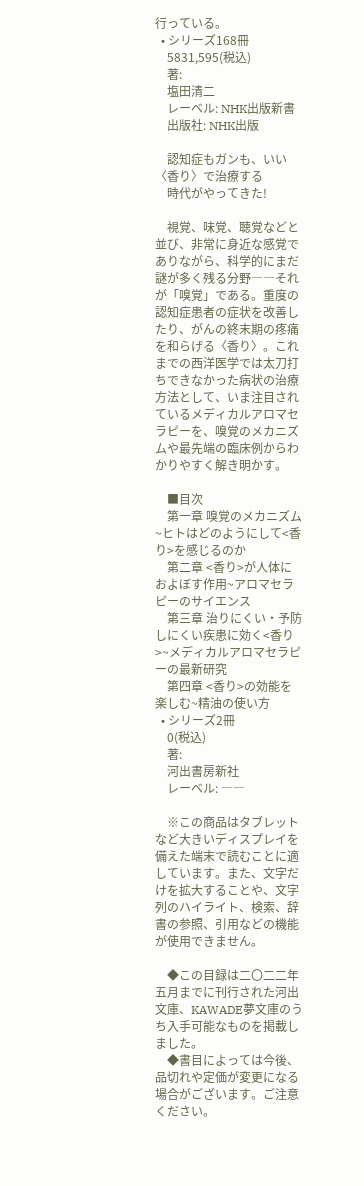行っている。
  • シリーズ168冊
    5831,595(税込)
    著:
    塩田清二
    レーベル: NHK出版新書
    出版社: NHK出版

    認知症もガンも、いい〈香り〉で治療する
    時代がやってきた!

    視覚、味覚、聴覚などと並び、非常に身近な感覚でありながら、科学的にまだ謎が多く残る分野――それが「嗅覚」である。重度の認知症患者の症状を改善したり、がんの終末期の疼痛を和らげる〈香り〉。これまでの西洋医学では太刀打ちできなかった病状の治療方法として、いま注目されているメディカルアロマセラピーを、嗅覚のメカニズムや最先端の臨床例からわかりやすく解き明かす。

    ■目次
    第一章 嗅覚のメカニズム~ヒトはどのようにして<香り>を感じるのか
    第二章 <香り>が人体におよぼす作用~アロマセラピーのサイエンス
    第三章 治りにくい・予防しにくい疾患に効く<香り>~メディカルアロマセラピーの最新研究
    第四章 <香り>の効能を楽しむ~精油の使い方
  • シリーズ2冊
    0(税込)
    著:
    河出書房新社
    レーベル: ――

    ※この商品はタブレットなど大きいディスプレイを備えた端末で読むことに適しています。また、文字だけを拡大することや、文字列のハイライト、検索、辞書の参照、引用などの機能が使用できません。

    ◆この目録は二〇二二年五月までに刊行された河出文庫、KAWADE夢文庫のうち入手可能なものを掲載しました。
    ◆書目によっては今後、品切れや定価が変更になる場合がございます。ご注意ください。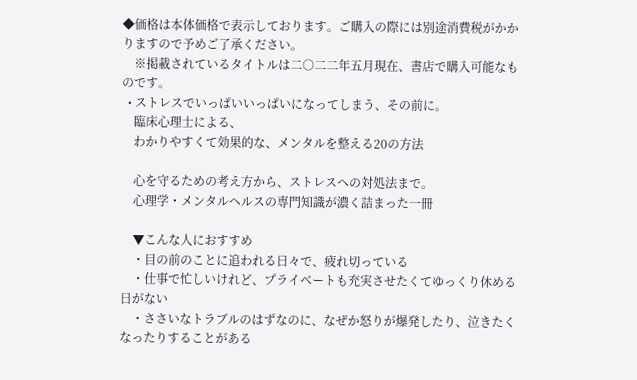◆価格は本体価格で表示しております。ご購入の際には別途消費税がかかりますので予めご了承ください。
    ※掲載されているタイトルは二○二二年五月現在、書店で購入可能なものです。
  • ストレスでいっぱいいっぱいになってしまう、その前に。
    臨床心理士による、
    わかりやすくて効果的な、メンタルを整える20の方法

    心を守るための考え方から、ストレスへの対処法まで。
    心理学・メンタルヘルスの専門知識が濃く詰まった一冊

    ▼こんな人におすすめ
    ・目の前のことに追われる日々で、疲れ切っている
    ・仕事で忙しいけれど、プライベートも充実させたくてゆっくり休める日がない
    ・ささいなトラブルのはずなのに、なぜか怒りが爆発したり、泣きたくなったりすることがある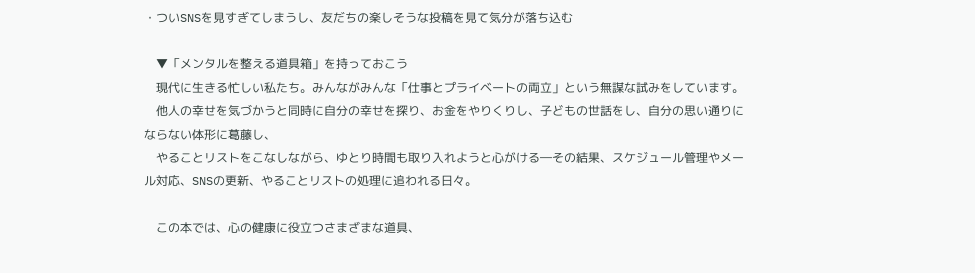・ついSNSを見すぎてしまうし、友だちの楽しそうな投稿を見て気分が落ち込む

    ▼「メンタルを整える道具箱」を持っておこう
    現代に生きる忙しい私たち。みんながみんな「仕事とプライベートの両立」という無謀な試みをしています。
    他人の幸せを気づかうと同時に自分の幸せを探り、お金をやりくりし、子どもの世話をし、自分の思い通りにならない体形に葛藤し、
    やることリストをこなしながら、ゆとり時間も取り入れようと心がける―その結果、スケジュール管理やメール対応、SNSの更新、やることリストの処理に追われる日々。

    この本では、心の健康に役立つさまざまな道具、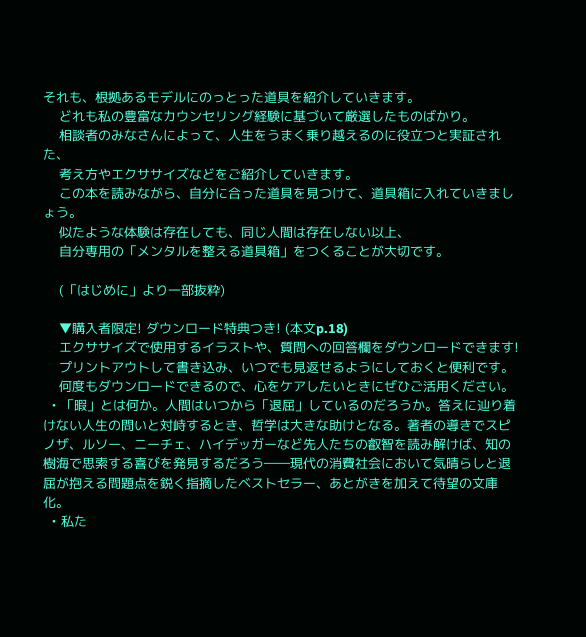それも、根拠あるモデルにのっとった道具を紹介していきます。
    どれも私の豊富なカウンセリング経験に基づいて厳選したものばかり。
    相談者のみなさんによって、人生をうまく乗り越えるのに役立つと実証された、
    考え方やエクササイズなどをご紹介していきます。
    この本を読みながら、自分に合った道具を見つけて、道具箱に入れていきましょう。
    似たような体験は存在しても、同じ人間は存在しない以上、
    自分専用の「メンタルを整える道具箱」をつくることが大切です。

    (「はじめに」より一部抜粋)

    ▼購入者限定! ダウンロード特典つき! (本文p.18)
    エクササイズで使用するイラストや、質問への回答欄をダウンロードできます!
    プリントアウトして書き込み、いつでも見返せるようにしておくと便利です。
    何度もダウンロードできるので、心をケアしたいときにぜひご活用ください。
  • 「暇」とは何か。人間はいつから「退屈」しているのだろうか。答えに辿り着けない人生の問いと対峙するとき、哲学は大きな助けとなる。著者の導きでスピノザ、ルソー、ニーチェ、ハイデッガーなど先人たちの叡智を読み解けば、知の樹海で思索する喜びを発見するだろう――現代の消費社会において気晴らしと退屈が抱える問題点を鋭く指摘したベストセラー、あとがきを加えて待望の文庫化。
  • 私た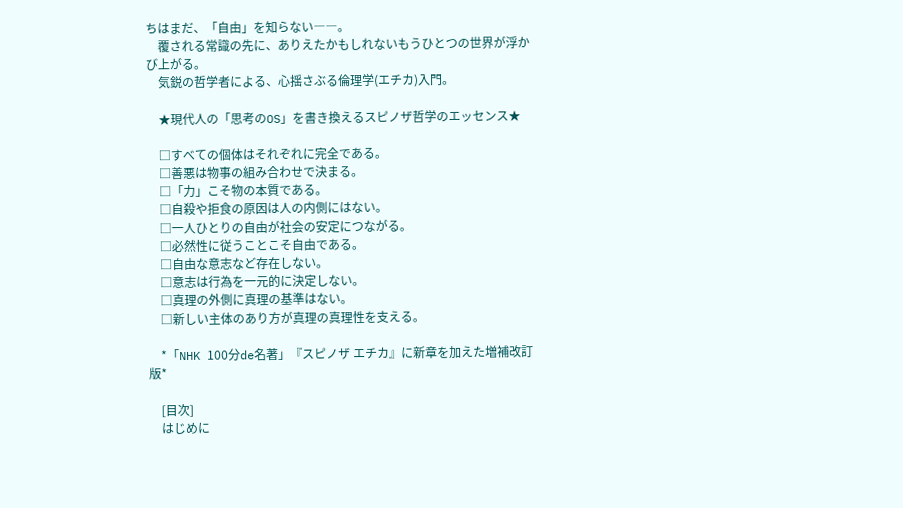ちはまだ、「自由」を知らない――。
    覆される常識の先に、ありえたかもしれないもうひとつの世界が浮かび上がる。
    気鋭の哲学者による、心揺さぶる倫理学(エチカ)入門。

    ★現代人の「思考のOS」を書き換えるスピノザ哲学のエッセンス★

    □すべての個体はそれぞれに完全である。
    □善悪は物事の組み合わせで決まる。
    □「力」こそ物の本質である。
    □自殺や拒食の原因は人の内側にはない。
    □一人ひとりの自由が社会の安定につながる。
    □必然性に従うことこそ自由である。
    □自由な意志など存在しない。
    □意志は行為を一元的に決定しない。
    □真理の外側に真理の基準はない。
    □新しい主体のあり方が真理の真理性を支える。

    *「NHK 100分de名著」『スピノザ エチカ』に新章を加えた増補改訂版*

    [目次]
    はじめに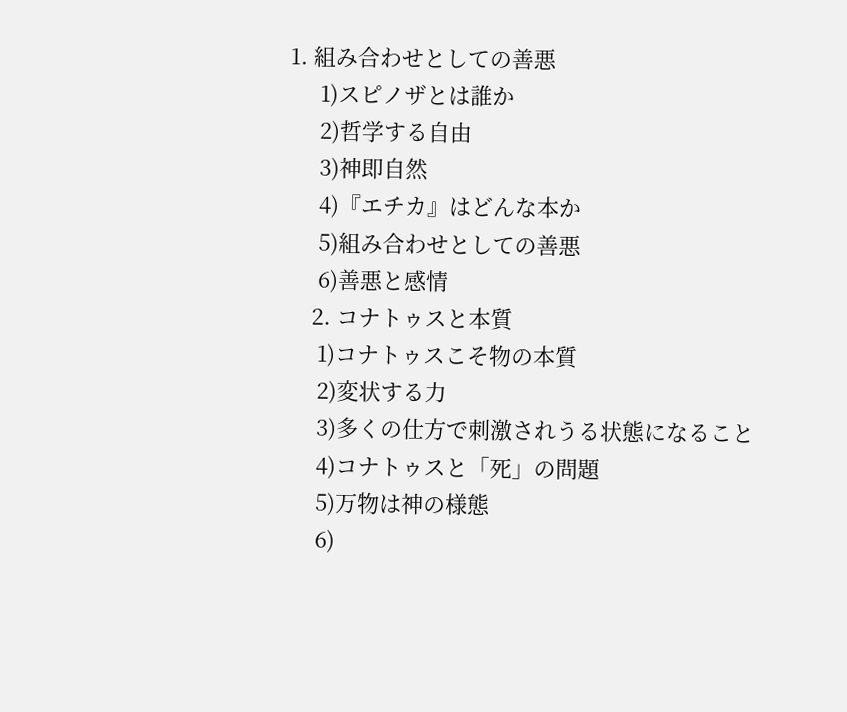1. 組み合わせとしての善悪
     1)スピノザとは誰か
     2)哲学する自由
     3)神即自然
     4)『エチカ』はどんな本か
     5)組み合わせとしての善悪
     6)善悪と感情
    2. コナトゥスと本質
     1)コナトゥスこそ物の本質
     2)変状する力
     3)多くの仕方で刺激されうる状態になること
     4)コナトゥスと「死」の問題
     5)万物は神の様態
     6)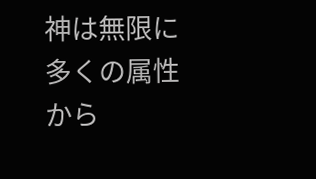神は無限に多くの属性から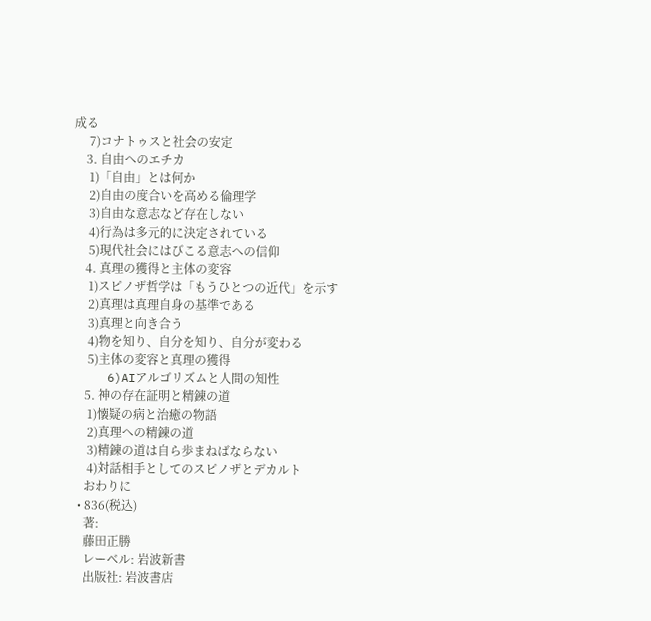成る
     7)コナトゥスと社会の安定
    3. 自由へのエチカ
     1)「自由」とは何か
     2)自由の度合いを高める倫理学
     3)自由な意志など存在しない
     4)行為は多元的に決定されている
     5)現代社会にはびこる意志への信仰
    4. 真理の獲得と主体の変容
     1)スピノザ哲学は「もうひとつの近代」を示す
     2)真理は真理自身の基準である
     3)真理と向き合う
     4)物を知り、自分を知り、自分が変わる
     5)主体の変容と真理の獲得
     6)AIアルゴリズムと人間の知性
    5. 神の存在証明と精錬の道
     1)懐疑の病と治癒の物語
     2)真理への精錬の道
     3)精錬の道は自ら歩まねばならない
     4)対話相手としてのスピノザとデカルト
    おわりに
  • 836(税込)
    著:
    藤田正勝
    レーベル: 岩波新書
    出版社: 岩波書店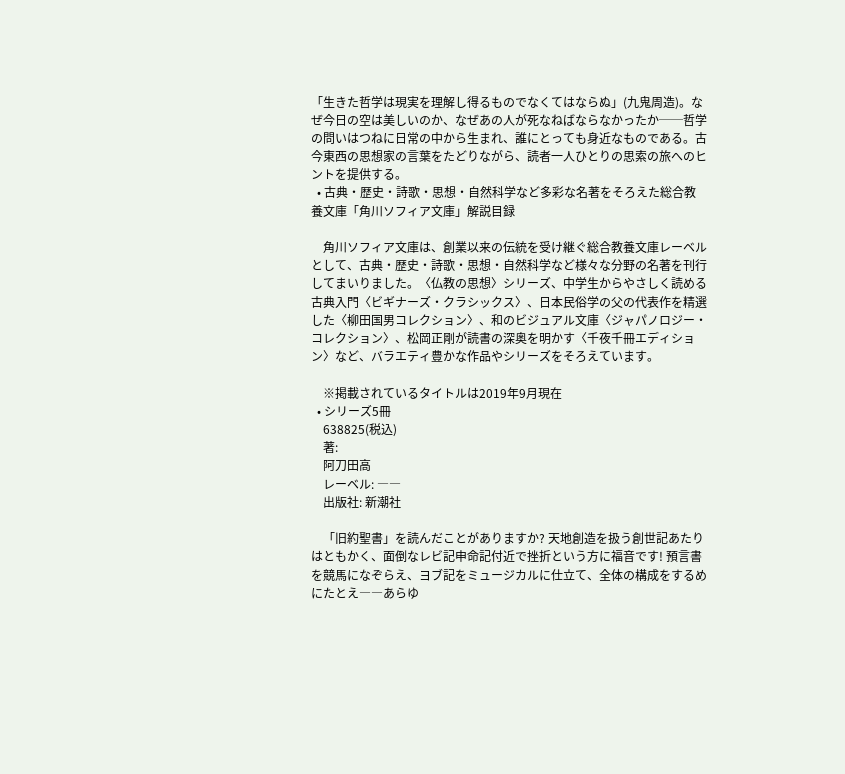「生きた哲学は現実を理解し得るものでなくてはならぬ」(九鬼周造)。なぜ今日の空は美しいのか、なぜあの人が死なねばならなかったか──哲学の問いはつねに日常の中から生まれ、誰にとっても身近なものである。古今東西の思想家の言葉をたどりながら、読者一人ひとりの思索の旅へのヒントを提供する。
  • 古典・歴史・詩歌・思想・自然科学など多彩な名著をそろえた総合教養文庫「角川ソフィア文庫」解説目録

    角川ソフィア文庫は、創業以来の伝統を受け継ぐ総合教養文庫レーベルとして、古典・歴史・詩歌・思想・自然科学など様々な分野の名著を刊行してまいりました。〈仏教の思想〉シリーズ、中学生からやさしく読める古典入門〈ビギナーズ・クラシックス〉、日本民俗学の父の代表作を精選した〈柳田国男コレクション〉、和のビジュアル文庫〈ジャパノロジー・コレクション〉、松岡正剛が読書の深奥を明かす〈千夜千冊エディション〉など、バラエティ豊かな作品やシリーズをそろえています。

    ※掲載されているタイトルは2019年9月現在
  • シリーズ5冊
    638825(税込)
    著:
    阿刀田高
    レーベル: ――
    出版社: 新潮社

    「旧約聖書」を読んだことがありますか? 天地創造を扱う創世記あたりはともかく、面倒なレビ記申命記付近で挫折という方に福音です! 預言書を競馬になぞらえ、ヨブ記をミュージカルに仕立て、全体の構成をするめにたとえ――あらゆ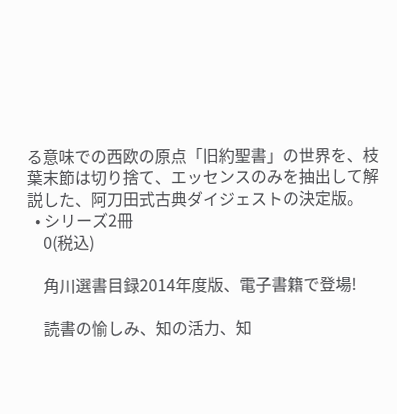る意味での西欧の原点「旧約聖書」の世界を、枝葉末節は切り捨て、エッセンスのみを抽出して解説した、阿刀田式古典ダイジェストの決定版。
  • シリーズ2冊
    0(税込)

    角川選書目録2014年度版、電子書籍で登場!

    読書の愉しみ、知の活力、知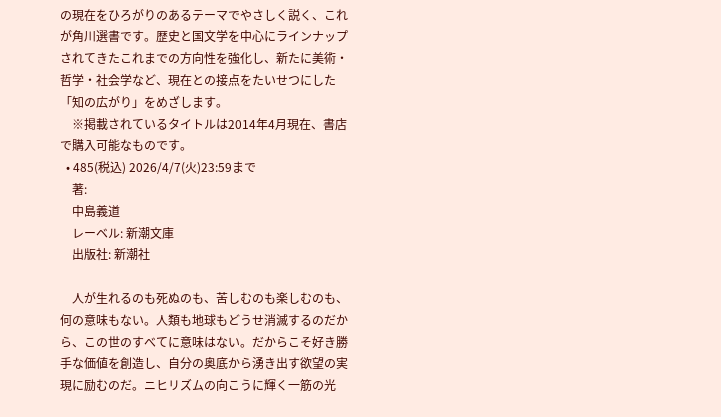の現在をひろがりのあるテーマでやさしく説く、これが角川選書です。歴史と国文学を中心にラインナップされてきたこれまでの方向性を強化し、新たに美術・哲学・社会学など、現在との接点をたいせつにした「知の広がり」をめざします。
    ※掲載されているタイトルは2014年4月現在、書店で購入可能なものです。
  • 485(税込) 2026/4/7(火)23:59まで
    著:
    中島義道
    レーベル: 新潮文庫
    出版社: 新潮社

    人が生れるのも死ぬのも、苦しむのも楽しむのも、何の意味もない。人類も地球もどうせ消滅するのだから、この世のすべてに意味はない。だからこそ好き勝手な価値を創造し、自分の奥底から湧き出す欲望の実現に励むのだ。ニヒリズムの向こうに輝く一筋の光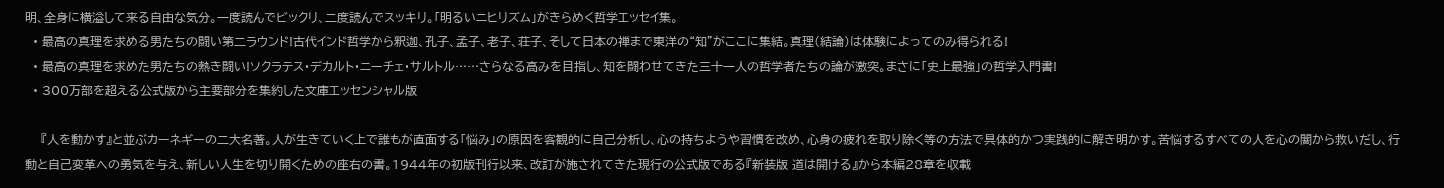明、全身に横溢して来る自由な気分。一度読んでビックリ、二度読んでスッキリ。「明るいニヒリズム」がきらめく哲学エッセイ集。
  • 最高の真理を求める男たちの闘い第二ラウンド!古代インド哲学から釈迦、孔子、孟子、老子、荘子、そして日本の禅まで東洋の“知”がここに集結。真理(結論)は体験によってのみ得られる!
  • 最高の真理を求めた男たちの熱き闘い!ソクラテス・デカルト・ニーチェ・サルトル……さらなる高みを目指し、知を闘わせてきた三十一人の哲学者たちの論が激突。まさに「史上最強」の哲学入門書!
  • 300万部を超える公式版から主要部分を集約した文庫エッセンシャル版

    『人を動かす』と並ぶカーネギーの二大名著。人が生きていく上で誰もが直面する「悩み」の原因を客観的に自己分析し、心の持ちようや習慣を改め、心身の疲れを取り除く等の方法で具体的かつ実践的に解き明かす。苦悩するすべての人を心の闇から救いだし、行動と自己変革への勇気を与え、新しい人生を切り開くための座右の書。1944年の初版刊行以来、改訂が施されてきた現行の公式版である『新装版 道は開ける』から本編28章を収載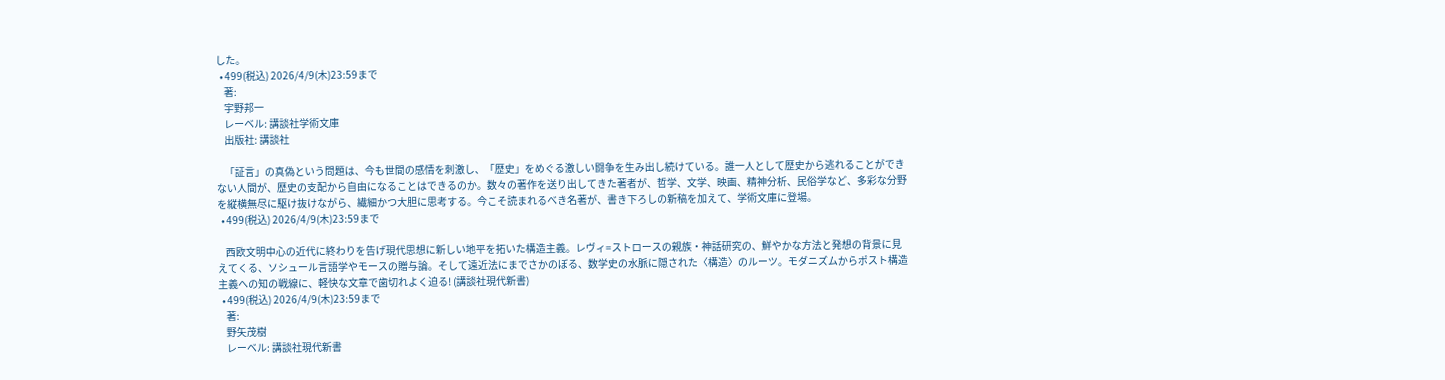した。
  • 499(税込) 2026/4/9(木)23:59まで
    著:
    宇野邦一
    レーベル: 講談社学術文庫
    出版社: 講談社

    「証言」の真偽という問題は、今も世間の感情を刺激し、「歴史」をめぐる激しい闘争を生み出し続けている。誰一人として歴史から逃れることができない人間が、歴史の支配から自由になることはできるのか。数々の著作を送り出してきた著者が、哲学、文学、映画、精神分析、民俗学など、多彩な分野を縦横無尽に駆け抜けながら、繊細かつ大胆に思考する。今こそ読まれるべき名著が、書き下ろしの新稿を加えて、学術文庫に登場。
  • 499(税込) 2026/4/9(木)23:59まで

    西欧文明中心の近代に終わりを告げ現代思想に新しい地平を拓いた構造主義。レヴィ=ストロースの親族・神話研究の、鮮やかな方法と発想の背景に見えてくる、ソシュール言語学やモースの贈与論。そして遠近法にまでさかのぼる、数学史の水脈に隠された〈構造〉のルーツ。モダニズムからポスト構造主義への知の戦線に、軽快な文章で歯切れよく迫る! (講談社現代新書)
  • 499(税込) 2026/4/9(木)23:59まで
    著:
    野矢茂樹
    レーベル: 講談社現代新書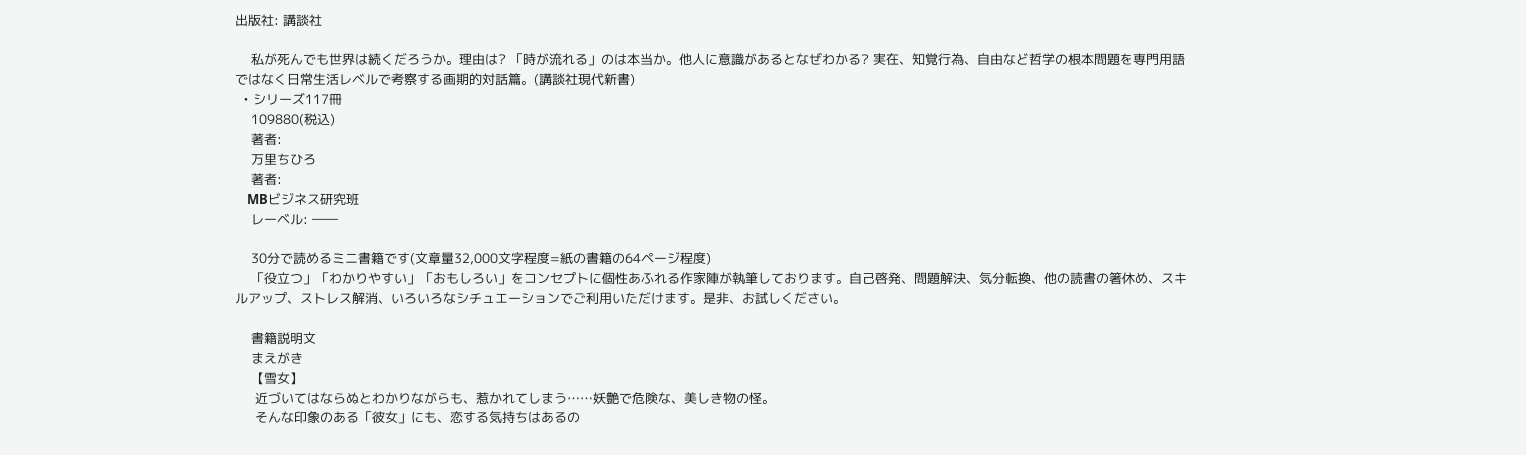出版社: 講談社

    私が死んでも世界は続くだろうか。理由は? 「時が流れる」のは本当か。他人に意識があるとなぜわかる? 実在、知覚行為、自由など哲学の根本問題を専門用語ではなく日常生活レベルで考察する画期的対話篇。(講談社現代新書)
  • シリーズ117冊
    109880(税込)
    著者:
    万里ちひろ
    著者:
    MBビジネス研究班
    レーベル: ――

    30分で読めるミニ書籍です(文章量32,000文字程度=紙の書籍の64ページ程度)
    「役立つ」「わかりやすい」「おもしろい」をコンセプトに個性あふれる作家陣が執筆しております。自己啓発、問題解決、気分転換、他の読書の箸休め、スキルアップ、ストレス解消、いろいろなシチュエーションでご利用いただけます。是非、お試しください。

    書籍説明文
    まえがき
    【雪女】
     近づいてはならぬとわかりながらも、惹かれてしまう……妖艶で危険な、美しき物の怪。
     そんな印象のある「彼女」にも、恋する気持ちはあるの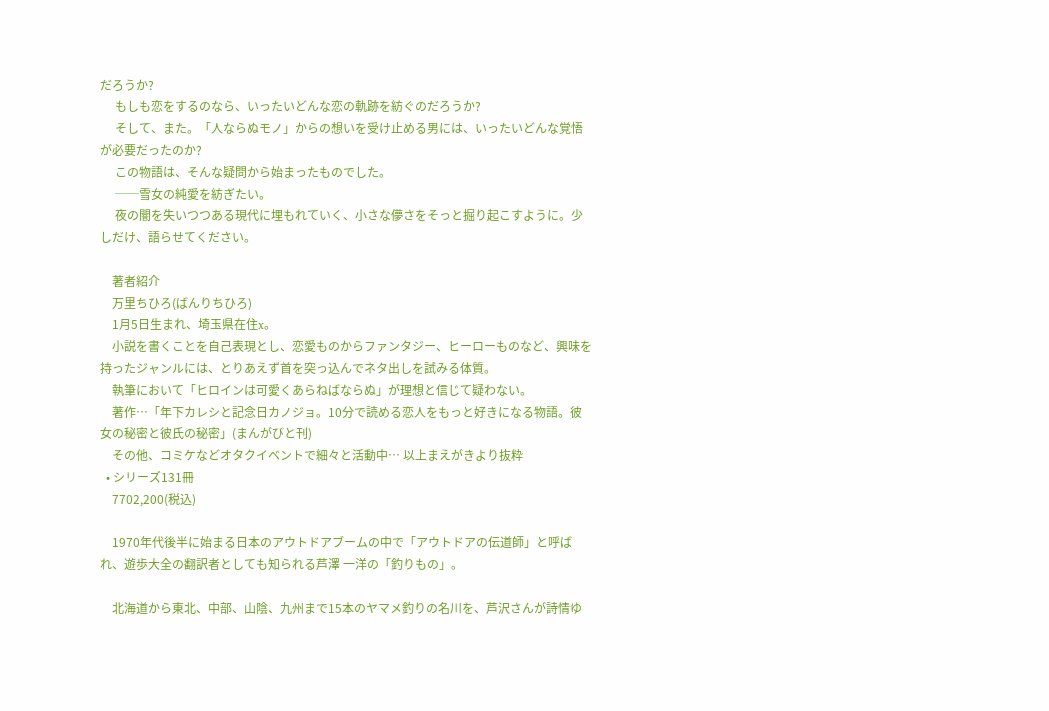だろうか?
     もしも恋をするのなら、いったいどんな恋の軌跡を紡ぐのだろうか?
     そして、また。「人ならぬモノ」からの想いを受け止める男には、いったいどんな覚悟が必要だったのか?
     この物語は、そんな疑問から始まったものでした。
     ──雪女の純愛を紡ぎたい。
     夜の闇を失いつつある現代に埋もれていく、小さな儚さをそっと掘り起こすように。少しだけ、語らせてください。

    著者紹介
    万里ちひろ(ばんりちひろ)
    1月5日生まれ、埼玉県在住x。
    小説を書くことを自己表現とし、恋愛ものからファンタジー、ヒーローものなど、興味を持ったジャンルには、とりあえず首を突っ込んでネタ出しを試みる体質。
    執筆において「ヒロインは可愛くあらねばならぬ」が理想と信じて疑わない。
    著作…「年下カレシと記念日カノジョ。10分で読める恋人をもっと好きになる物語。彼女の秘密と彼氏の秘密」(まんがびと刊)
    その他、コミケなどオタクイベントで細々と活動中… 以上まえがきより抜粋
  • シリーズ131冊
    7702,200(税込)

    1970年代後半に始まる日本のアウトドアブームの中で「アウトドアの伝道師」と呼ばれ、遊歩大全の翻訳者としても知られる芦澤 一洋の「釣りもの」。

    北海道から東北、中部、山陰、九州まで15本のヤマメ釣りの名川を、芦沢さんが詩情ゆ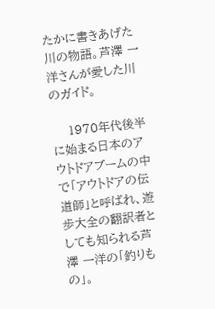たかに書きあげた川の物語。芦澤 一洋さんが愛した川のガイド。

    1970年代後半に始まる日本のアウトドアブームの中で「アウトドアの伝道師」と呼ばれ、遊歩大全の翻訳者としても知られる芦澤 一洋の「釣りもの」。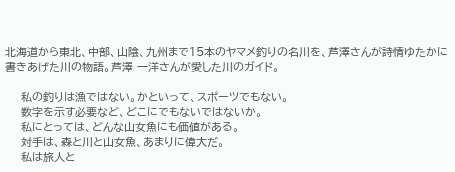北海道から東北、中部、山陰、九州まで15本のヤマメ釣りの名川を、芦澤さんが詩情ゆたかに書きあげた川の物語。芦澤 一洋さんが愛した川のガイド。

    私の釣りは漁ではない。かといって、スポーツでもない。
    数字を示す必要など、どこにでもないではないか。
    私にとっては、どんな山女魚にも価値がある。
    対手は、森と川と山女魚、あまりに偉大だ。
    私は旅人と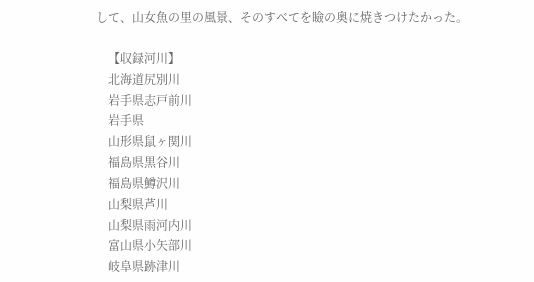して、山女魚の里の風景、そのすべてを瞼の奥に焼きつけたかった。

    【収録河川】
    北海道尻別川
    岩手県志戸前川
    岩手県
    山形県鼠ヶ関川
    福島県黒谷川
    福島県鱒沢川
    山梨県芦川
    山梨県雨河内川
    富山県小矢部川
    岐阜県跡津川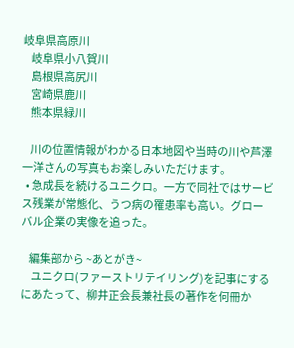岐阜県高原川
    岐阜県小八賀川
    島根県高尻川
    宮崎県鹿川
    熊本県緑川

    川の位置情報がわかる日本地図や当時の川や芦澤 一洋さんの写真もお楽しみいただけます。
  • 急成長を続けるユニクロ。一方で同社ではサービス残業が常態化、うつ病の罹患率も高い。グローバル企業の実像を追った。

    編集部から ~あとがき~
     ユニクロ(ファーストリテイリング)を記事にするにあたって、柳井正会長兼社長の著作を何冊か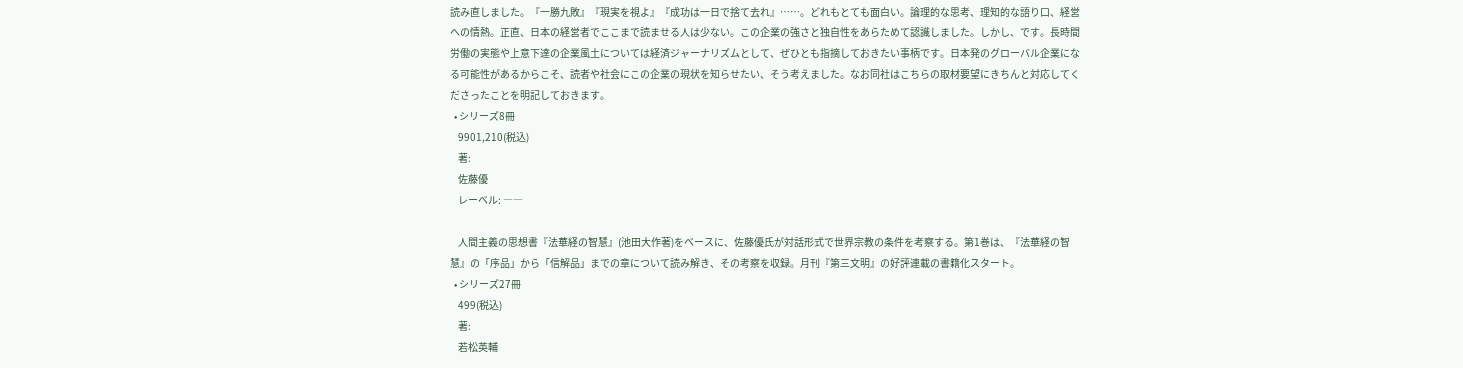読み直しました。『一勝九敗』『現実を視よ』『成功は一日で捨て去れ』……。どれもとても面白い。論理的な思考、理知的な語り口、経営への情熱。正直、日本の経営者でここまで読ませる人は少ない。この企業の強さと独自性をあらためて認識しました。しかし、です。長時間労働の実態や上意下達の企業風土については経済ジャーナリズムとして、ぜひとも指摘しておきたい事柄です。日本発のグローバル企業になる可能性があるからこそ、読者や社会にこの企業の現状を知らせたい、そう考えました。なお同社はこちらの取材要望にきちんと対応してくださったことを明記しておきます。
  • シリーズ8冊
    9901,210(税込)
    著:
    佐藤優
    レーベル: ――

    人間主義の思想書『法華経の智慧』(池田大作著)をベースに、佐藤優氏が対話形式で世界宗教の条件を考察する。第1巻は、『法華経の智慧』の「序品」から「信解品」までの章について読み解き、その考察を収録。月刊『第三文明』の好評連載の書籍化スタート。
  • シリーズ27冊
    499(税込)
    著:
    若松英輔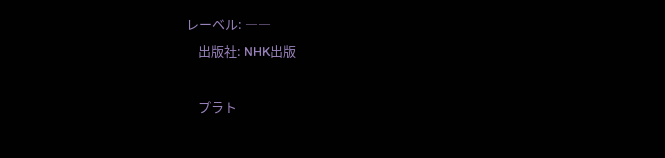レーベル: ――
    出版社: NHK出版

    プラト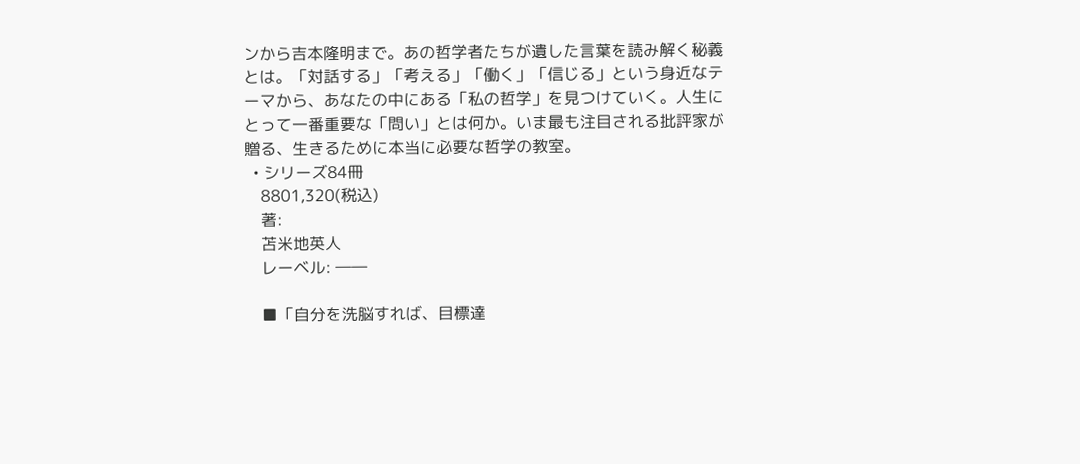ンから吉本隆明まで。あの哲学者たちが遺した言葉を読み解く秘義とは。「対話する」「考える」「働く」「信じる」という身近なテーマから、あなたの中にある「私の哲学」を見つけていく。人生にとって一番重要な「問い」とは何か。いま最も注目される批評家が贈る、生きるために本当に必要な哲学の教室。
  • シリーズ84冊
    8801,320(税込)
    著:
    苫米地英人
    レーベル: ――

    ■「自分を洗脳すれば、目標達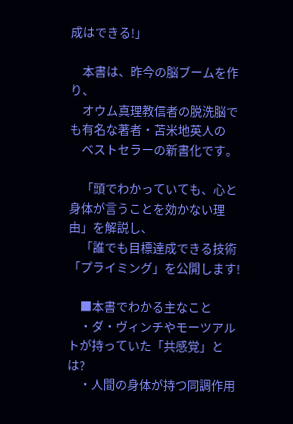成はできる!」

    本書は、昨今の脳ブームを作り、
    オウム真理教信者の脱洗脳でも有名な著者・苫米地英人の
    ベストセラーの新書化です。

    「頭でわかっていても、心と身体が言うことを効かない理由」を解説し、
    「誰でも目標達成できる技術「プライミング」を公開します!

    ■本書でわかる主なこと
    ・ダ・ヴィンチやモーツアルトが持っていた「共感覚」とは?
    ・人間の身体が持つ同調作用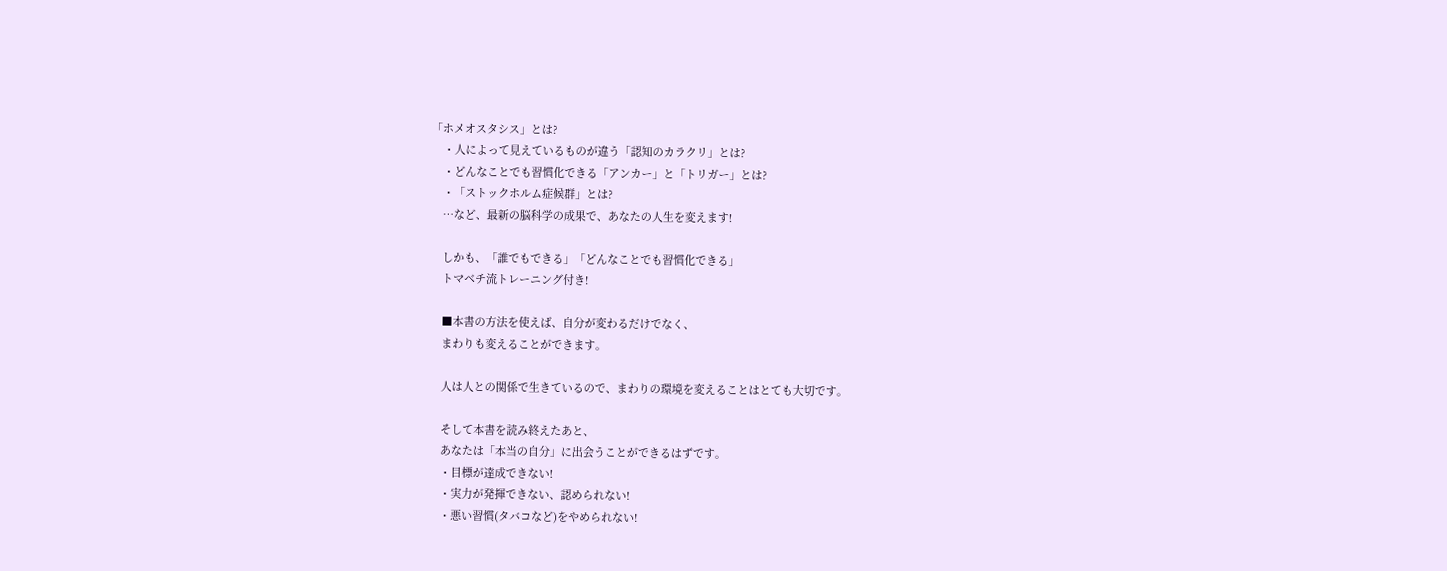「ホメオスタシス」とは?
    ・人によって見えているものが違う「認知のカラクリ」とは?
    ・どんなことでも習慣化できる「アンカー」と「トリガー」とは?
    ・「ストックホルム症候群」とは?
    …など、最新の脳科学の成果で、あなたの人生を変えます!

    しかも、「誰でもできる」「どんなことでも習慣化できる」
    トマベチ流トレーニング付き!

    ■本書の方法を使えば、自分が変わるだけでなく、
    まわりも変えることができます。

    人は人との関係で生きているので、まわりの環境を変えることはとても大切です。

    そして本書を読み終えたあと、
    あなたは「本当の自分」に出会うことができるはずです。
    ・目標が達成できない!
    ・実力が発揮できない、認められない!
    ・悪い習慣(タバコなど)をやめられない!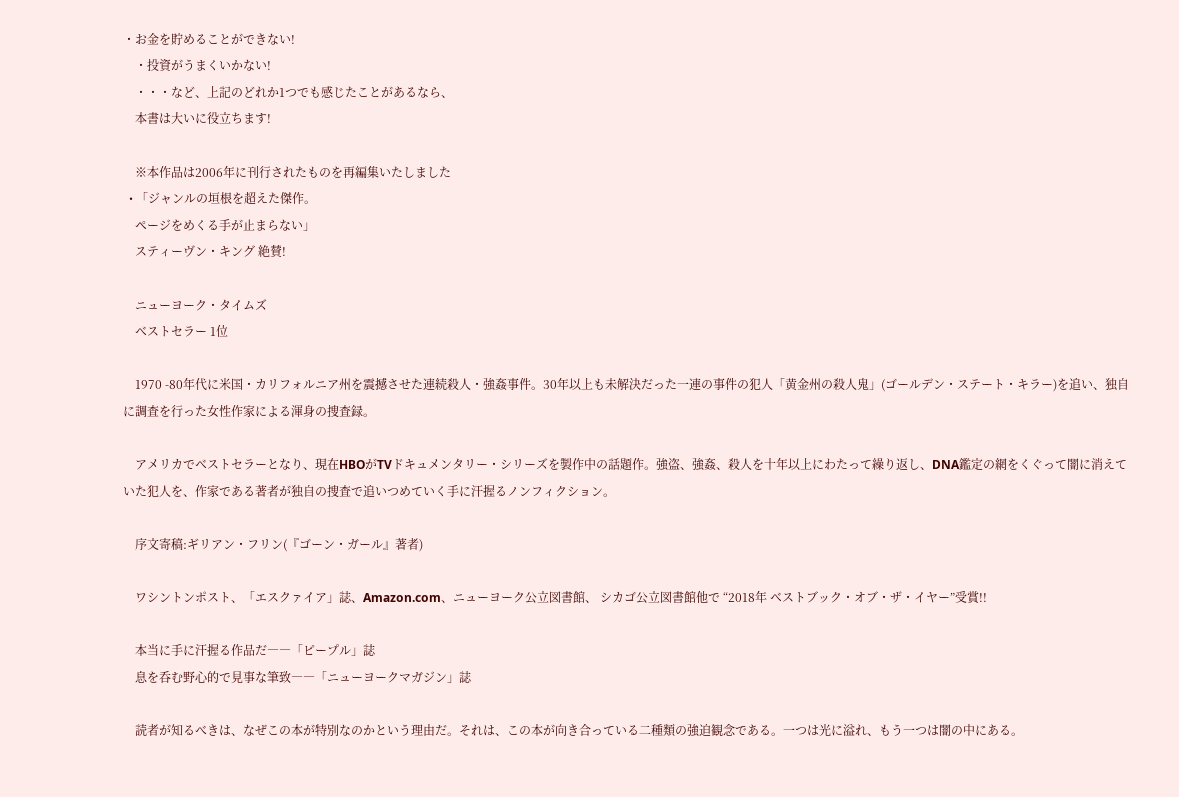・お金を貯めることができない!
    ・投資がうまくいかない!
    ・・・など、上記のどれか1つでも感じたことがあるなら、
    本書は大いに役立ちます!

    ※本作品は2006年に刊行されたものを再編集いたしました
  • 「ジャンルの垣根を超えた傑作。
    ページをめくる手が止まらない」
    スティーヴン・キング 絶賛!

    ニューヨーク・タイムズ
    ベストセラー 1位

    1970 -80年代に米国・カリフォルニア州を震撼させた連続殺人・強姦事件。30年以上も未解決だった一連の事件の犯人「黄金州の殺人鬼」(ゴールデン・ステート・キラー)を追い、独自に調査を行った女性作家による渾身の捜査録。

    アメリカでベストセラーとなり、現在HBOがTVドキュメンタリー・シリーズを製作中の話題作。強盗、強姦、殺人を十年以上にわたって繰り返し、DNA鑑定の網をくぐって闇に消えていた犯人を、作家である著者が独自の捜査で追いつめていく手に汗握るノンフィクション。

    序文寄稿:ギリアン・フリン(『ゴーン・ガール』著者)

    ワシントンポスト、「エスクァイア」誌、Amazon.com、ニューヨーク公立図書館、 シカゴ公立図書館他で “2018年 ベストブック・オブ・ザ・イヤー”受賞!!

    本当に手に汗握る作品だ――「ピープル」誌
    息を呑む野心的で見事な筆致――「ニューヨークマガジン」誌

    読者が知るべきは、なぜこの本が特別なのかという理由だ。それは、この本が向き合っている二種類の強迫観念である。一つは光に溢れ、もう一つは闇の中にある。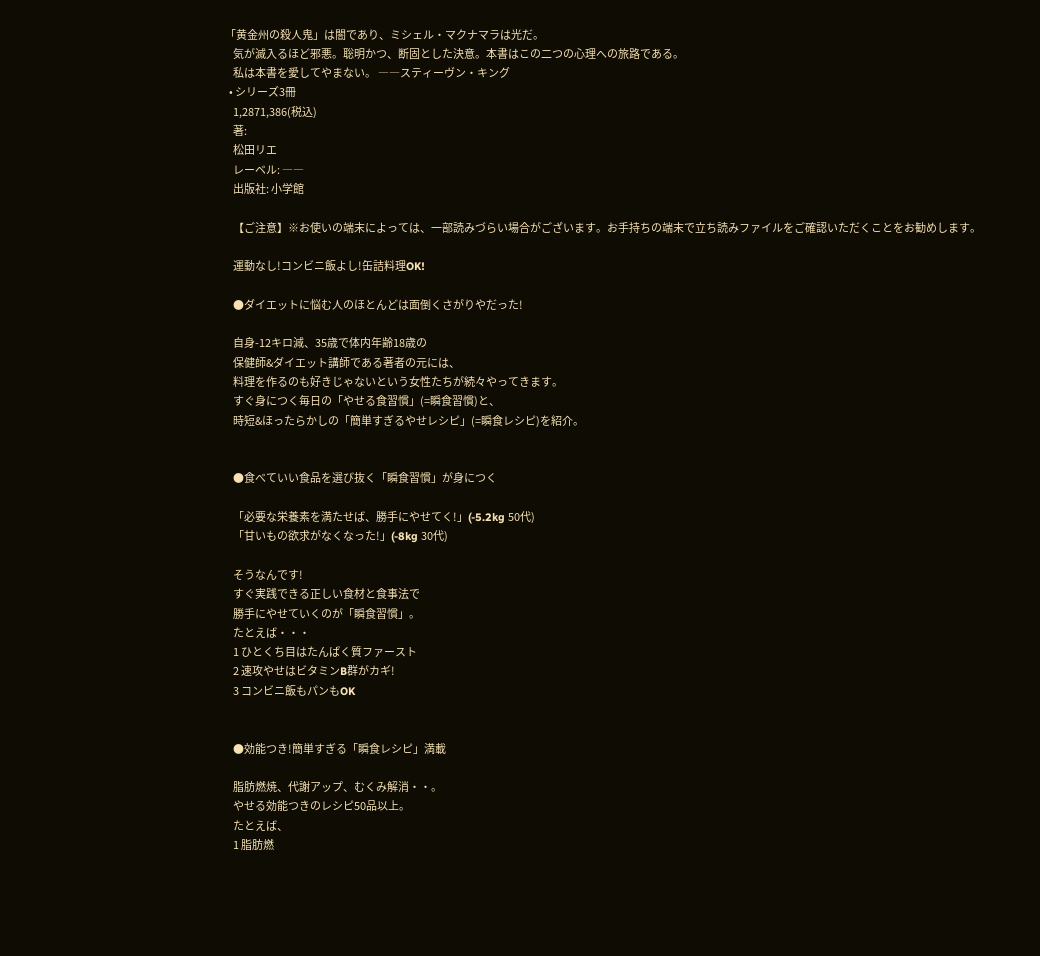「黄金州の殺人鬼」は闇であり、ミシェル・マクナマラは光だ。
    気が滅入るほど邪悪。聡明かつ、断固とした決意。本書はこの二つの心理への旅路である。
    私は本書を愛してやまない。 ――スティーヴン・キング
  • シリーズ3冊
    1,2871,386(税込)
    著:
    松田リエ
    レーベル: ――
    出版社: 小学館

    【ご注意】※お使いの端末によっては、一部読みづらい場合がございます。お手持ちの端末で立ち読みファイルをご確認いただくことをお勧めします。

    運動なし!コンビニ飯よし!缶詰料理OK!

    ●ダイエットに悩む人のほとんどは面倒くさがりやだった!

    自身-12キロ減、35歳で体内年齢18歳の
    保健師&ダイエット講師である著者の元には、
    料理を作るのも好きじゃないという女性たちが続々やってきます。
    すぐ身につく毎日の「やせる食習慣」(=瞬食習慣)と、
    時短&ほったらかしの「簡単すぎるやせレシピ」(=瞬食レシピ)を紹介。


    ●食べていい食品を選び抜く「瞬食習慣」が身につく

    「必要な栄養素を満たせば、勝手にやせてく!」(-5.2kg 50代)
    「甘いもの欲求がなくなった!」(-8kg 30代)

    そうなんです!
    すぐ実践できる正しい食材と食事法で
    勝手にやせていくのが「瞬食習慣」。
    たとえば・・・
    1 ひとくち目はたんぱく質ファースト
    2 速攻やせはビタミンB群がカギ!
    3 コンビニ飯もパンもOK


    ●効能つき!簡単すぎる「瞬食レシピ」満載

    脂肪燃焼、代謝アップ、むくみ解消・・。
    やせる効能つきのレシピ50品以上。
    たとえば、
    1 脂肪燃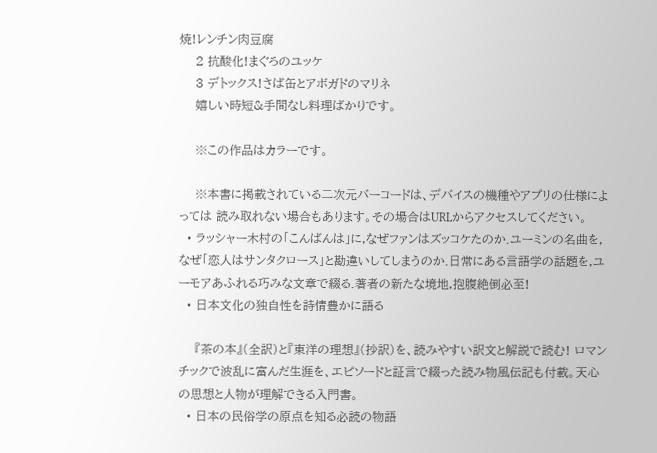焼!レンチン肉豆腐
    2 抗酸化!まぐろのユッケ
    3 デトックス!さば缶とアボガドのマリネ
    嬉しい時短&手間なし料理ばかりです。

    ※この作品はカラーです。

    ※本書に掲載されている二次元バーコードは、デバイスの機種やアプリの仕様によっては 読み取れない場合もあります。その場合はURLからアクセスしてください。
  • ラッシャー木村の「こんばんは」に,なぜファンはズッコケたのか.ユーミンの名曲を,なぜ「恋人はサンタクロース」と勘違いしてしまうのか.日常にある言語学の話題を,ユーモアあふれる巧みな文章で綴る.著者の新たな境地,抱腹絶倒必至!
  • 日本文化の独自性を詩情豊かに語る

    『茶の本』(全訳)と『東洋の理想』(抄訳)を、読みやすい訳文と解説で読む! ロマンチックで波乱に富んだ生涯を、エピソードと証言で綴った読み物風伝記も付載。天心の思想と人物が理解できる入門書。
  • 日本の民俗学の原点を知る必読の物語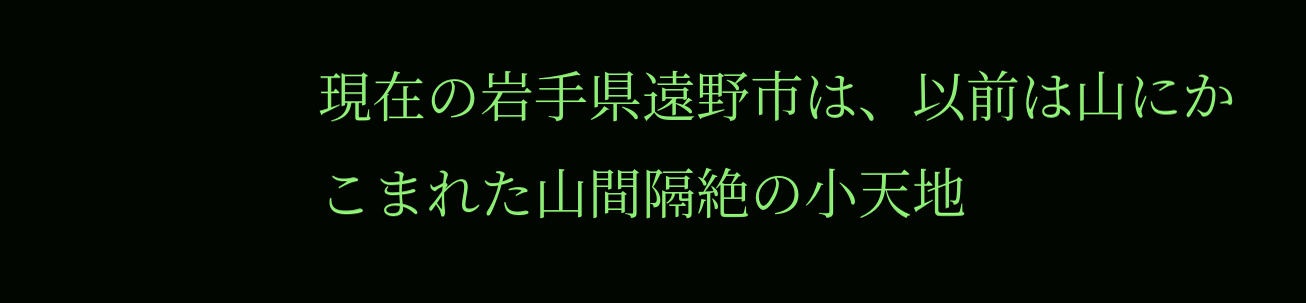現在の岩手県遠野市は、以前は山にかこまれた山間隔絶の小天地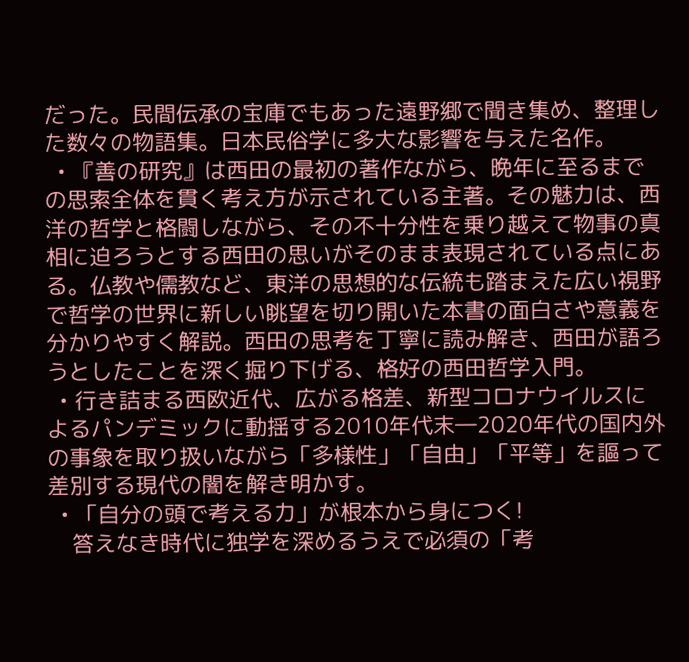だった。民間伝承の宝庫でもあった遠野郷で聞き集め、整理した数々の物語集。日本民俗学に多大な影響を与えた名作。
  • 『善の研究』は西田の最初の著作ながら、晩年に至るまでの思索全体を貫く考え方が示されている主著。その魅力は、西洋の哲学と格闘しながら、その不十分性を乗り越えて物事の真相に迫ろうとする西田の思いがそのまま表現されている点にある。仏教や儒教など、東洋の思想的な伝統も踏まえた広い視野で哲学の世界に新しい眺望を切り開いた本書の面白さや意義を分かりやすく解説。西田の思考を丁寧に読み解き、西田が語ろうとしたことを深く掘り下げる、格好の西田哲学入門。
  • 行き詰まる西欧近代、広がる格差、新型コロナウイルスによるパンデミックに動揺する2010年代末―2020年代の国内外の事象を取り扱いながら「多様性」「自由」「平等」を謳って差別する現代の闇を解き明かす。
  • 「自分の頭で考える力」が根本から身につく!
    答えなき時代に独学を深めるうえで必須の「考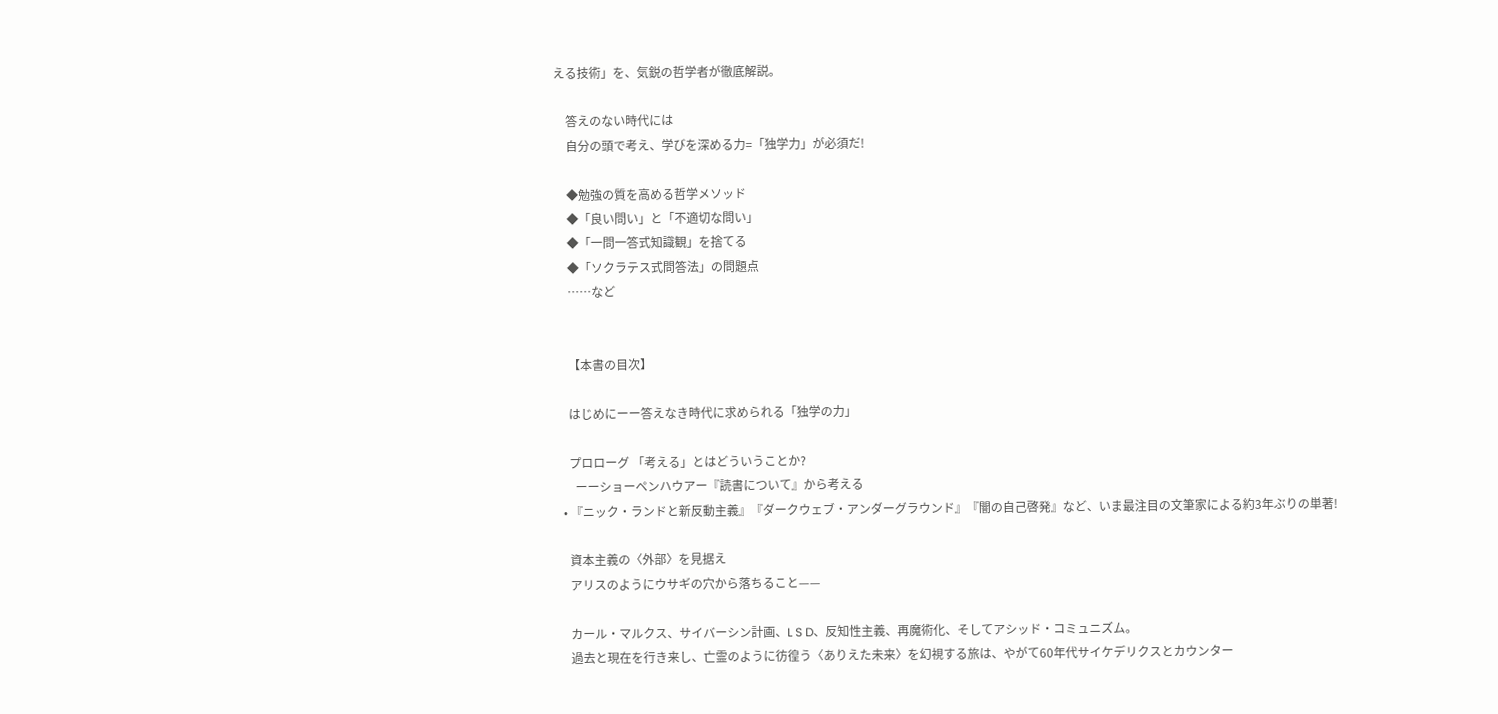える技術」を、気鋭の哲学者が徹底解説。

    答えのない時代には
    自分の頭で考え、学びを深める力=「独学力」が必須だ!

    ◆勉強の質を高める哲学メソッド
    ◆「良い問い」と「不適切な問い」
    ◆「一問一答式知識観」を捨てる
    ◆「ソクラテス式問答法」の問題点
    ……など


    【本書の目次】

    はじめにーー答えなき時代に求められる「独学の力」

    プロローグ 「考える」とはどういうことか?
      ーーショーペンハウアー『読書について』から考える
  • 『ニック・ランドと新反動主義』『ダークウェブ・アンダーグラウンド』『闇の自己啓発』など、いま最注目の文筆家による約3年ぶりの単著!

    資本主義の〈外部〉を見据え
    アリスのようにウサギの穴から落ちること——

    カール・マルクス、サイバーシン計画、L S D、反知性主義、再魔術化、そしてアシッド・コミュニズム。
    過去と現在を行き来し、亡霊のように彷徨う〈ありえた未来〉を幻視する旅は、やがて60年代サイケデリクスとカウンター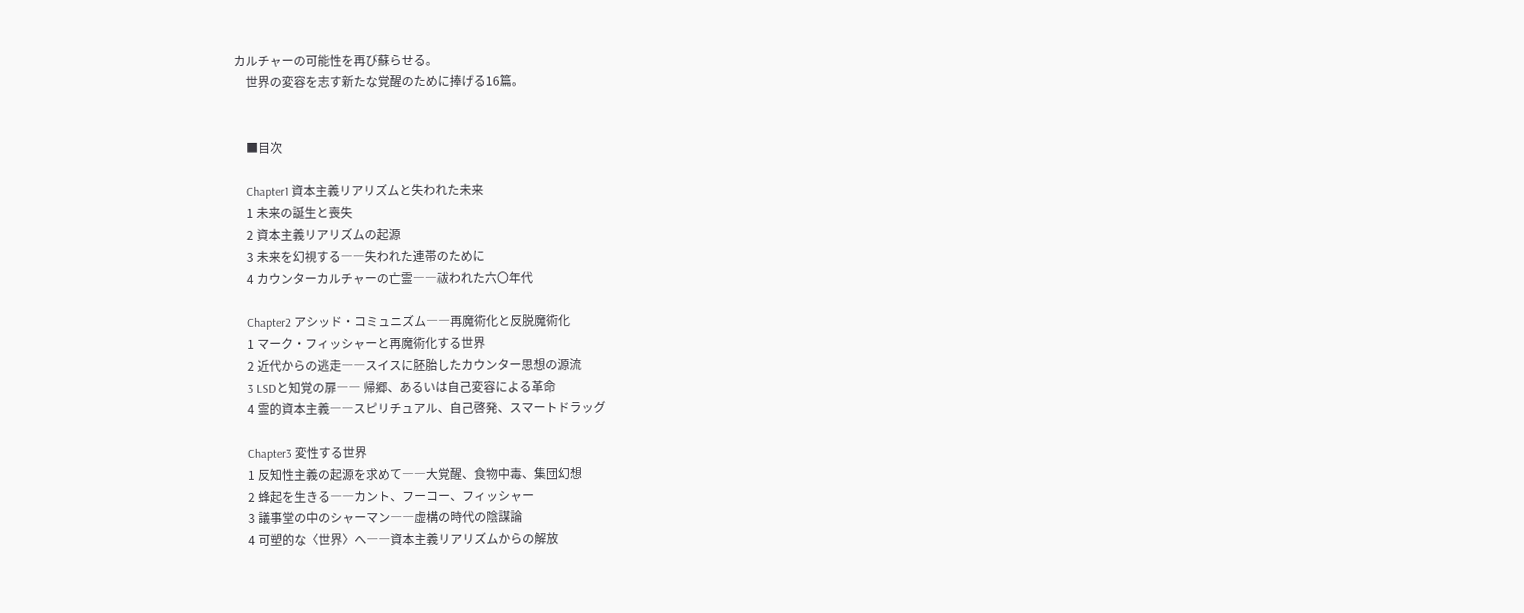カルチャーの可能性を再び蘇らせる。
    世界の変容を志す新たな覚醒のために捧げる16篇。


    ■目次

    Chapter1 資本主義リアリズムと失われた未来
    1 未来の誕生と喪失
    2 資本主義リアリズムの起源
    3 未来を幻視する――失われた連帯のために
    4 カウンターカルチャーの亡霊――祓われた六〇年代

    Chapter2 アシッド・コミュニズム――再魔術化と反脱魔術化
    1 マーク・フィッシャーと再魔術化する世界
    2 近代からの逃走――スイスに胚胎したカウンター思想の源流
    3 LSDと知覚の扉―― 帰郷、あるいは自己変容による革命
    4 霊的資本主義――スピリチュアル、自己啓発、スマートドラッグ

    Chapter3 変性する世界
    1 反知性主義の起源を求めて――大覚醒、食物中毒、集団幻想
    2 蜂起を生きる――カント、フーコー、フィッシャー
    3 議事堂の中のシャーマン――虚構の時代の陰謀論
    4 可塑的な〈世界〉へ――資本主義リアリズムからの解放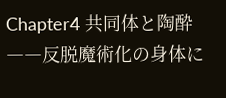Chapter4 共同体と陶酔――反脱魔術化の身体に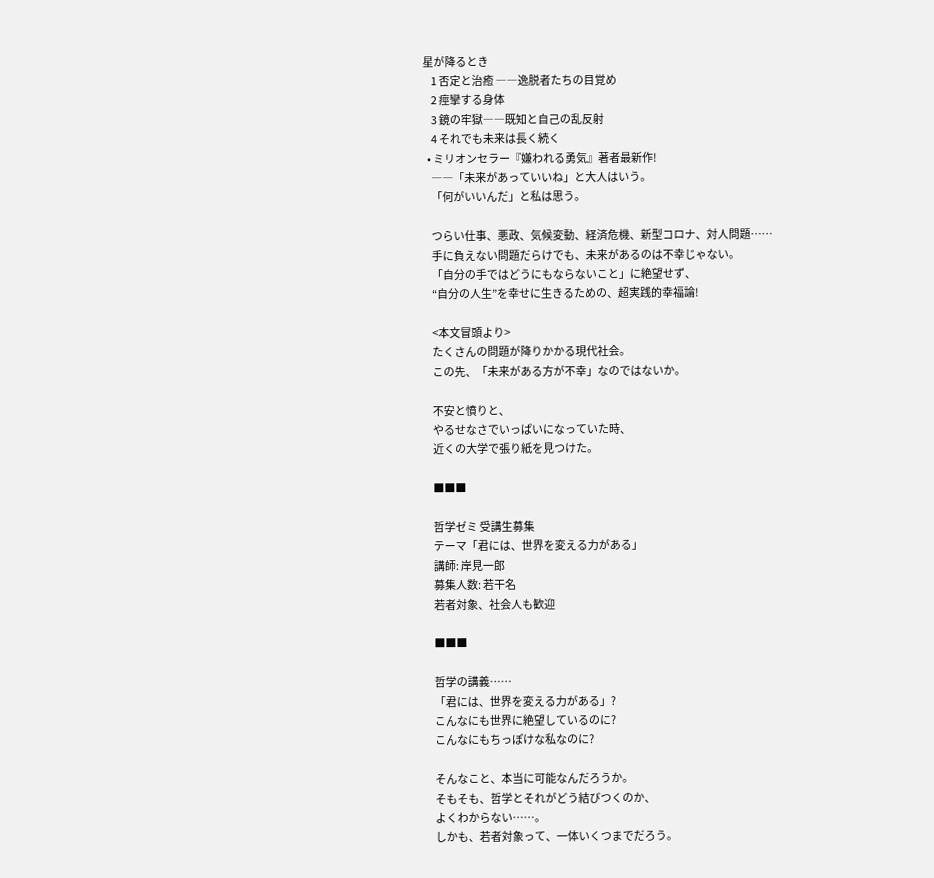星が降るとき
    1 否定と治癒 ――逸脱者たちの目覚め
    2 痙攣する身体
    3 鏡の牢獄――既知と自己の乱反射
    4 それでも未来は長く続く
  • ミリオンセラー『嫌われる勇気』著者最新作!
    ――「未来があっていいね」と大人はいう。
    「何がいいんだ」と私は思う。

    つらい仕事、悪政、気候変動、経済危機、新型コロナ、対人問題……
    手に負えない問題だらけでも、未来があるのは不幸じゃない。
    「自分の手ではどうにもならないこと」に絶望せず、
    “自分の人生”を幸せに生きるための、超実践的幸福論!

    <本文冒頭より>
    たくさんの問題が降りかかる現代社会。
    この先、「未来がある方が不幸」なのではないか。

    不安と憤りと、
    やるせなさでいっぱいになっていた時、
    近くの大学で張り紙を見つけた。

    ■■■

    哲学ゼミ 受講生募集
    テーマ「君には、世界を変える力がある」
    講師: 岸見一郎
    募集人数: 若干名
    若者対象、社会人も歓迎

    ■■■

    哲学の講義……
    「君には、世界を変える力がある」?
    こんなにも世界に絶望しているのに?
    こんなにもちっぽけな私なのに?

    そんなこと、本当に可能なんだろうか。
    そもそも、哲学とそれがどう結びつくのか、
    よくわからない……。
    しかも、若者対象って、一体いくつまでだろう。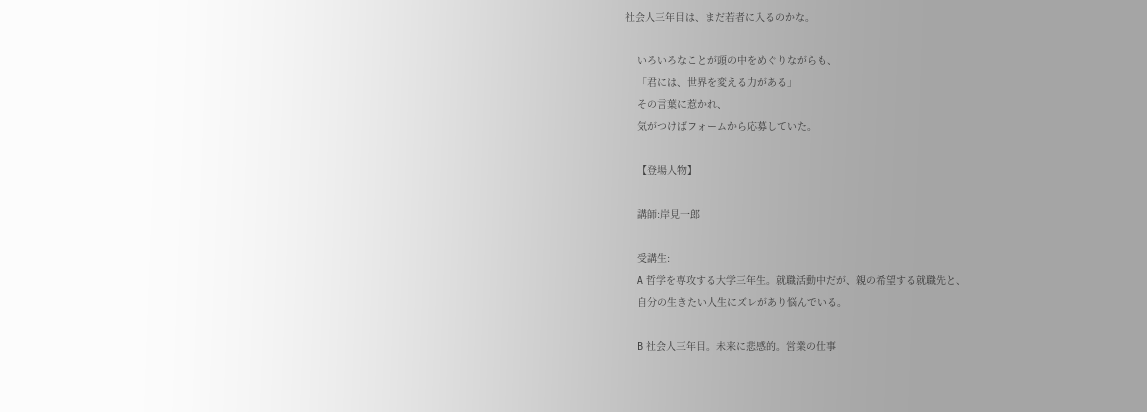社会人三年目は、まだ若者に入るのかな。

    いろいろなことが頭の中をめぐりながらも、
    「君には、世界を変える力がある」
    その言葉に惹かれ、
    気がつけばフォームから応募していた。

    【登場人物】

    講師:岸見一郎

    受講生:
    A 哲学を専攻する大学三年生。就職活動中だが、親の希望する就職先と、
    自分の生きたい人生にズレがあり悩んでいる。

    B 社会人三年目。未来に悲感的。営業の仕事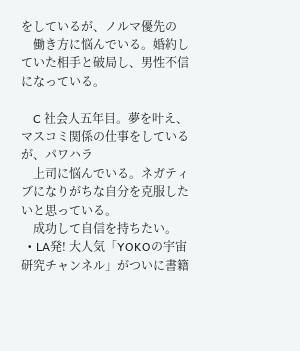をしているが、ノルマ優先の
    働き方に悩んでいる。婚約していた相手と破局し、男性不信になっている。

    C 社会人五年目。夢を叶え、マスコミ関係の仕事をしているが、パワハラ
    上司に悩んでいる。ネガティブになりがちな自分を克服したいと思っている。
    成功して自信を持ちたい。
  • LA発! 大人気「YOKOの宇宙研究チャンネル」がついに書籍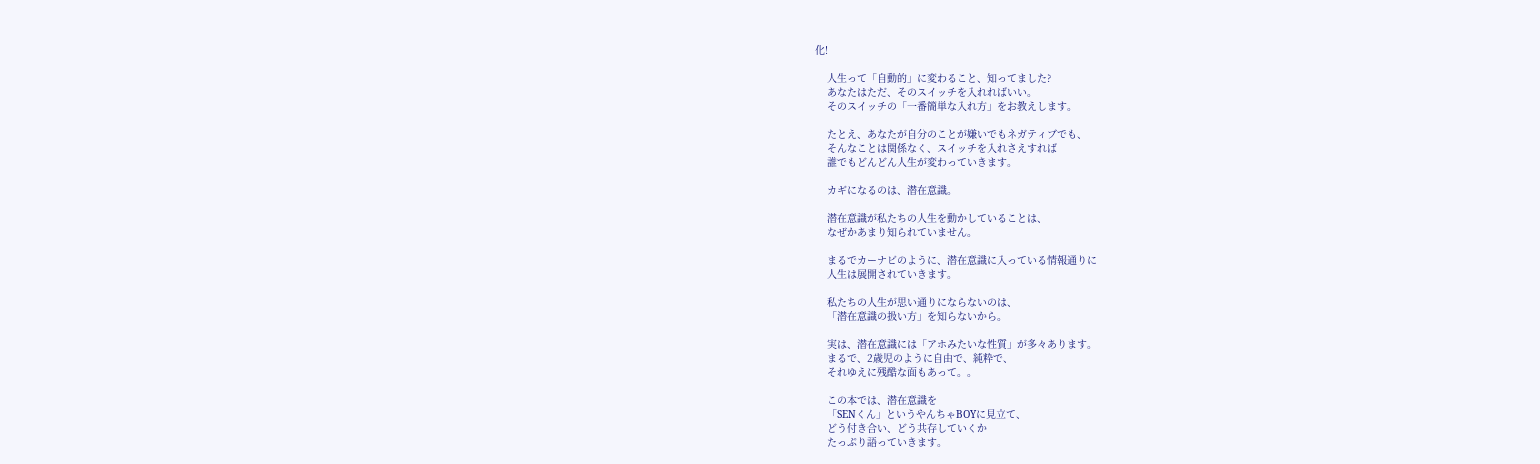化!

    人生って「自動的」に変わること、知ってました?
    あなたはただ、そのスイッチを入れればいい。
    そのスイッチの「一番簡単な入れ方」をお教えします。

    たとえ、あなたが自分のことが嫌いでもネガティブでも、
    そんなことは関係なく、スイッチを入れさえすれば
    誰でもどんどん人生が変わっていきます。

    カギになるのは、潜在意識。

    潜在意識が私たちの人生を動かしていることは、
    なぜかあまり知られていません。

    まるでカーナビのように、潜在意識に入っている情報通りに
    人生は展開されていきます。

    私たちの人生が思い通りにならないのは、
    「潜在意識の扱い方」を知らないから。

    実は、潜在意識には「アホみたいな性質」が多々あります。
    まるで、2歳児のように自由で、純粋で、
    それゆえに残酷な面もあって。。

    この本では、潜在意識を
    「SENくん」というやんちゃBOYに見立て、
    どう付き合い、どう共存していくか
    たっぷり語っていきます。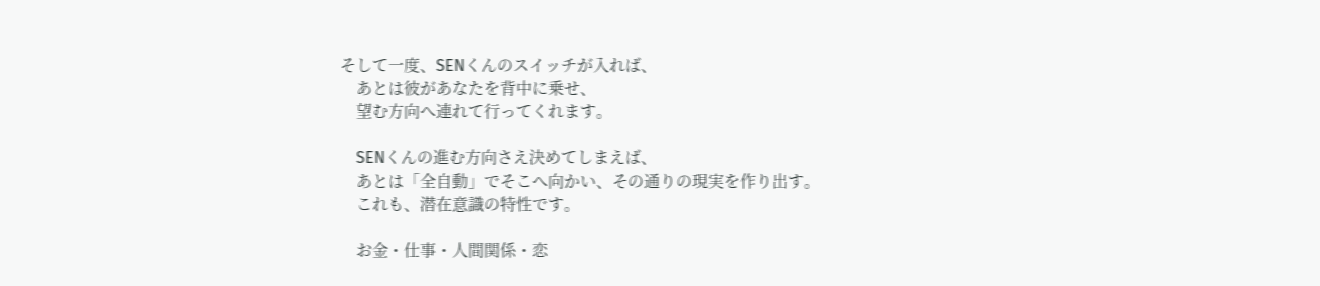そして一度、SENくんのスイッチが入れば、
    あとは彼があなたを背中に乗せ、
    望む方向へ連れて行ってくれます。

    SENくんの進む方向さえ決めてしまえば、
    あとは「全自動」でそこへ向かい、その通りの現実を作り出す。
    これも、潜在意識の特性です。

    お金・仕事・人間関係・恋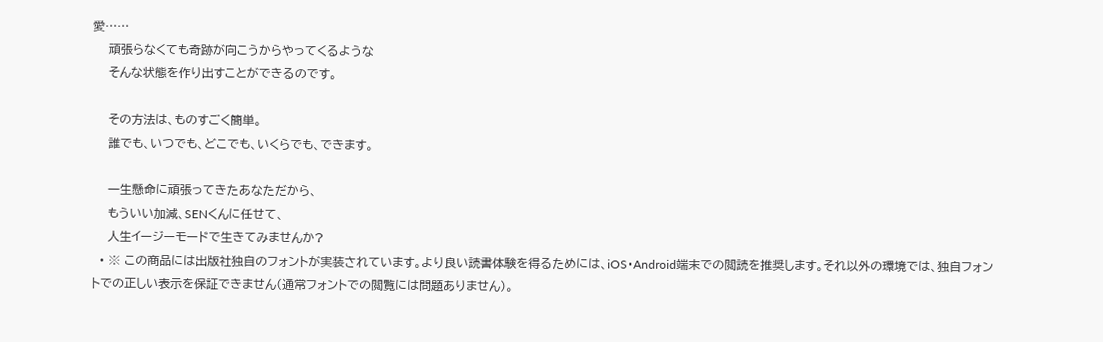愛……
    頑張らなくても奇跡が向こうからやってくるような
    そんな状態を作り出すことができるのです。

    その方法は、ものすごく簡単。
    誰でも、いつでも、どこでも、いくらでも、できます。

    一生懸命に頑張ってきたあなただから、
    もういい加減、SENくんに任せて、
    人生イージーモードで生きてみませんか?
  • ※ この商品には出版社独自のフォントが実装されています。より良い読書体験を得るためには、iOS・Android端末での閲読を推奨します。それ以外の環境では、独自フォントでの正しい表示を保証できません(通常フォントでの閲覧には問題ありません)。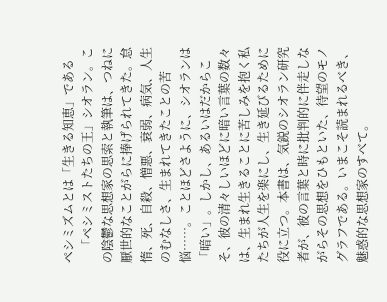ペシミズムとは「生きる知恵」である
    「ペシミストたちの王」シオラン。この陰鬱な思想家の思索と執筆は、つねに厭世的なことがらに捧げられてきた。怠惰、死、自殺、憎悪、衰弱、病気、人生のむなしさ、生まれてきたことの苦悩……。ことほどさように、シオランは「暗い」。しかし、あるいはだからこそ、彼の清々しいほどに暗い言葉の数々は、生まれ生きることに苦しみを抱く私たちが人生を楽にし、生き延びるために役に立つ。本書は、気鋭のシオラン研究者が、彼の言葉と時に批判的に伴走しながらその思想をひもといた、待望のモノグラフである。いまこそ読まれるべき、魅惑的な思想家のすべて。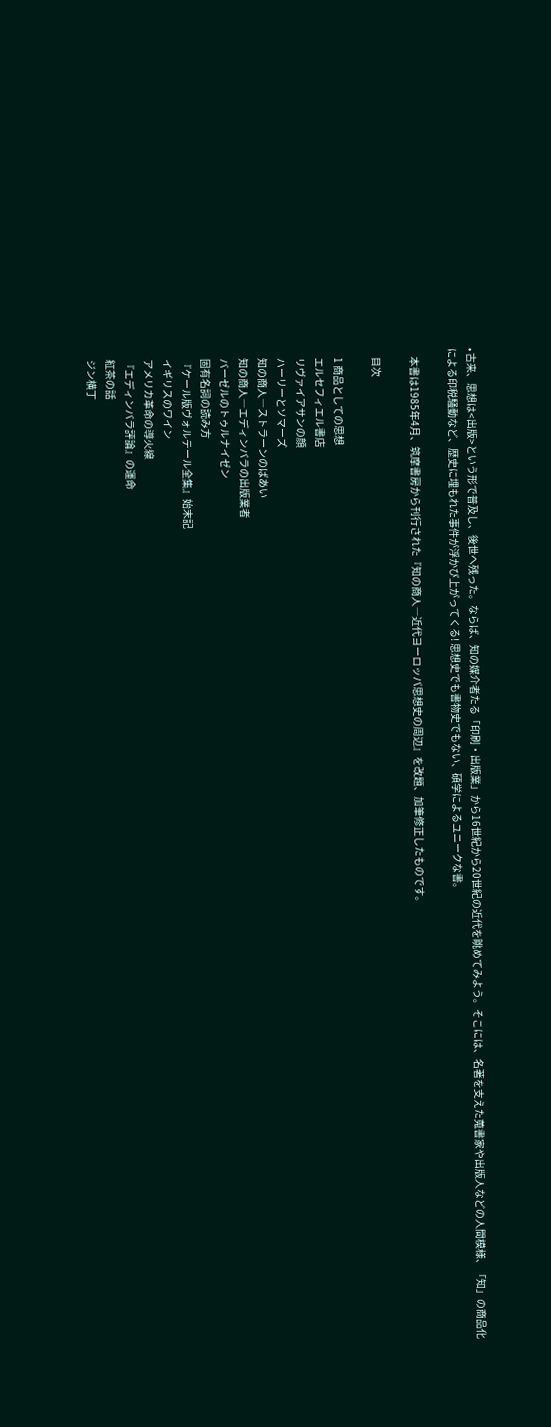• 古来、思想は<出版>という形で普及し、後世へ残った。ならば、知の媒介者たる「印刷・出版業」から16世紀から20世紀の近代を眺めてみよう。そこには、名著を支えた蒐書家や出版人などの人間模様、「知」の商品化による印税騒動など、歴史に埋もれた事件が浮かび上がってくる! 思想史でも書物史でもない、碩学によるユニークな書。

    本書は1985年4月、筑摩書房から刊行された『知の商人―近代ヨーロッパ思想史の周辺』を改題、加筆修正したものです。

    目次

    1 商品としての思想
    エルセフィエル書店
    リヴァイアサンの顔
    ハーリーとソマーズ
    知の商人―ストラーンのばあい
    知の商人―エディンバラの出版業者
    バーゼルのトゥルナイゼン
    固有名詞の読み方
    『ケール版ヴォルテール全集』始末記
    イギリスのワイン
    アメリカ革命の導火線
    『エディンバラ評論』の運命
    紅茶の話
    ジン横丁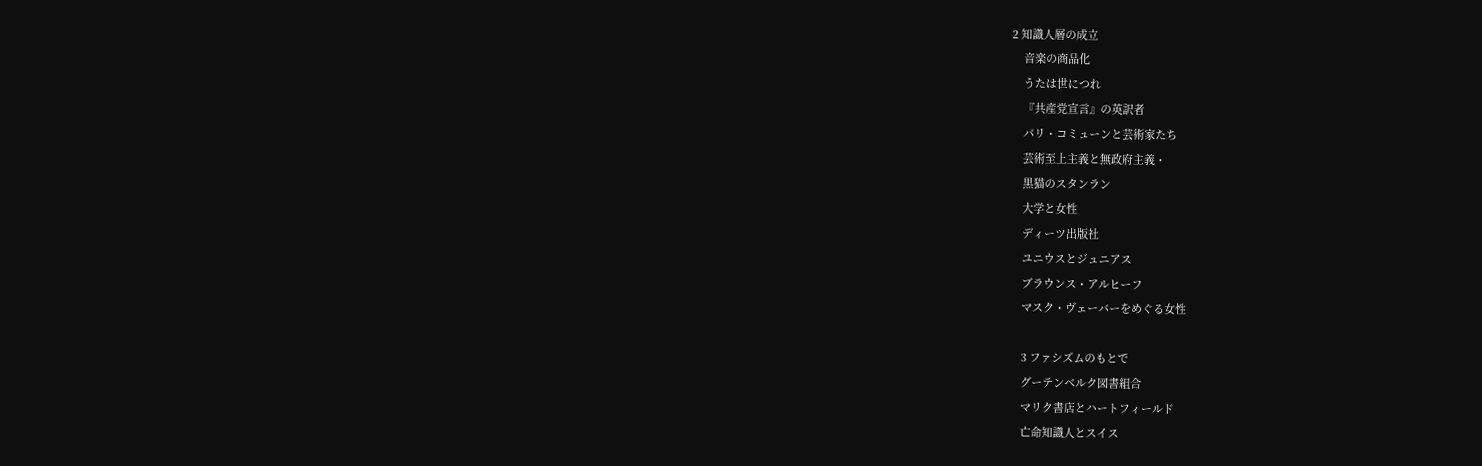2 知識人層の成立
    音楽の商品化
    うたは世につれ
    『共産党宣言』の英訳者
    パリ・コミューンと芸術家たち
    芸術至上主義と無政府主義・
    黒猫のスタンラン
    大学と女性
    ディーツ出版社
    ユニウスとジュニアス
    ブラウンス・アルヒーフ
    マスク・ヴェーバーをめぐる女性

    3 ファシズムのもとで
    グーテンベルク図書組合
    マリク書店とハートフィールド
    亡命知識人とスイス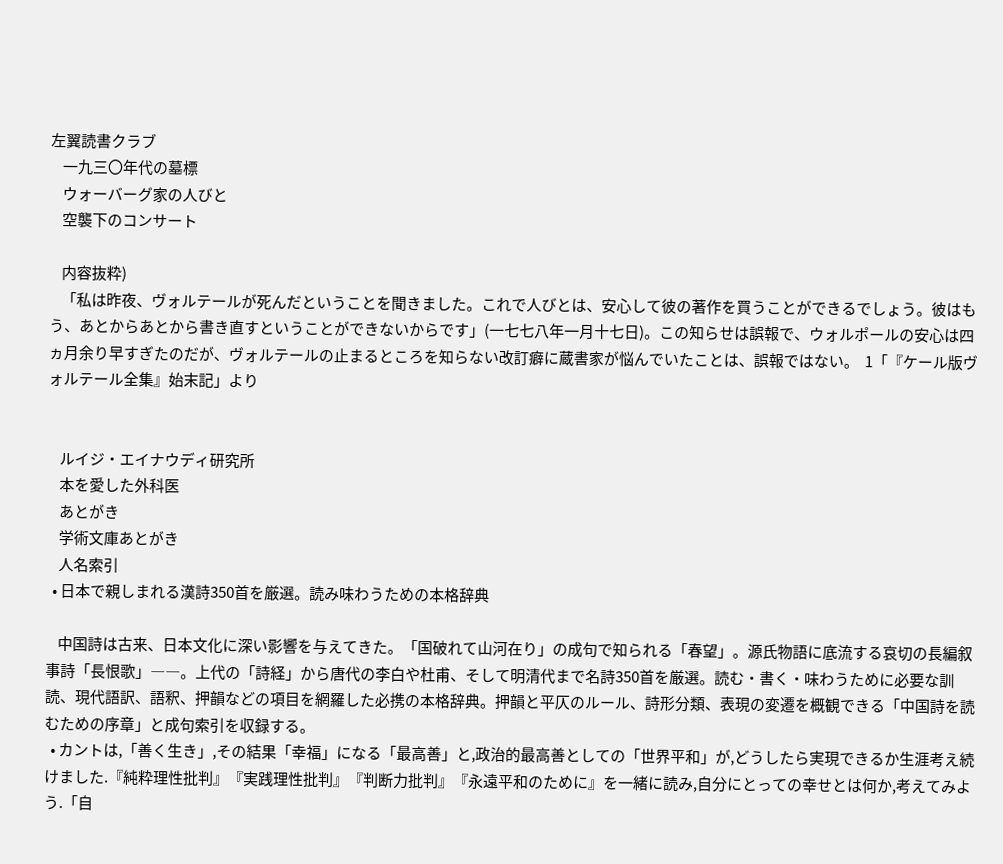左翼読書クラブ
    一九三〇年代の墓標
    ウォーバーグ家の人びと
    空襲下のコンサート

    内容抜粋)
    「私は昨夜、ヴォルテールが死んだということを聞きました。これで人びとは、安心して彼の著作を買うことができるでしょう。彼はもう、あとからあとから書き直すということができないからです」(一七七八年一月十七日)。この知らせは誤報で、ウォルポールの安心は四ヵ月余り早すぎたのだが、ヴォルテールの止まるところを知らない改訂癖に蔵書家が悩んでいたことは、誤報ではない。  1「『ケール版ヴォルテール全集』始末記」より


    ルイジ・エイナウディ研究所
    本を愛した外科医
    あとがき
    学術文庫あとがき
    人名索引
  • 日本で親しまれる漢詩350首を厳選。読み味わうための本格辞典

    中国詩は古来、日本文化に深い影響を与えてきた。「国破れて山河在り」の成句で知られる「春望」。源氏物語に底流する哀切の長編叙事詩「長恨歌」――。上代の「詩経」から唐代の李白や杜甫、そして明清代まで名詩350首を厳選。読む・書く・味わうために必要な訓読、現代語訳、語釈、押韻などの項目を網羅した必携の本格辞典。押韻と平仄のルール、詩形分類、表現の変遷を概観できる「中国詩を読むための序章」と成句索引を収録する。
  • カントは,「善く生き」,その結果「幸福」になる「最高善」と,政治的最高善としての「世界平和」が,どうしたら実現できるか生涯考え続けました.『純粋理性批判』『実践理性批判』『判断力批判』『永遠平和のために』を一緒に読み,自分にとっての幸せとは何か,考えてみよう.「自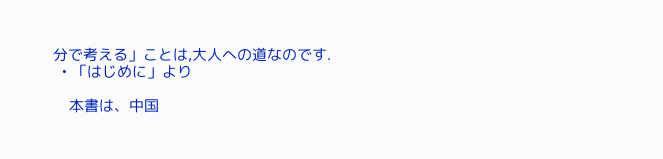分で考える」ことは,大人への道なのです.
  • 「はじめに」より

    本書は、中国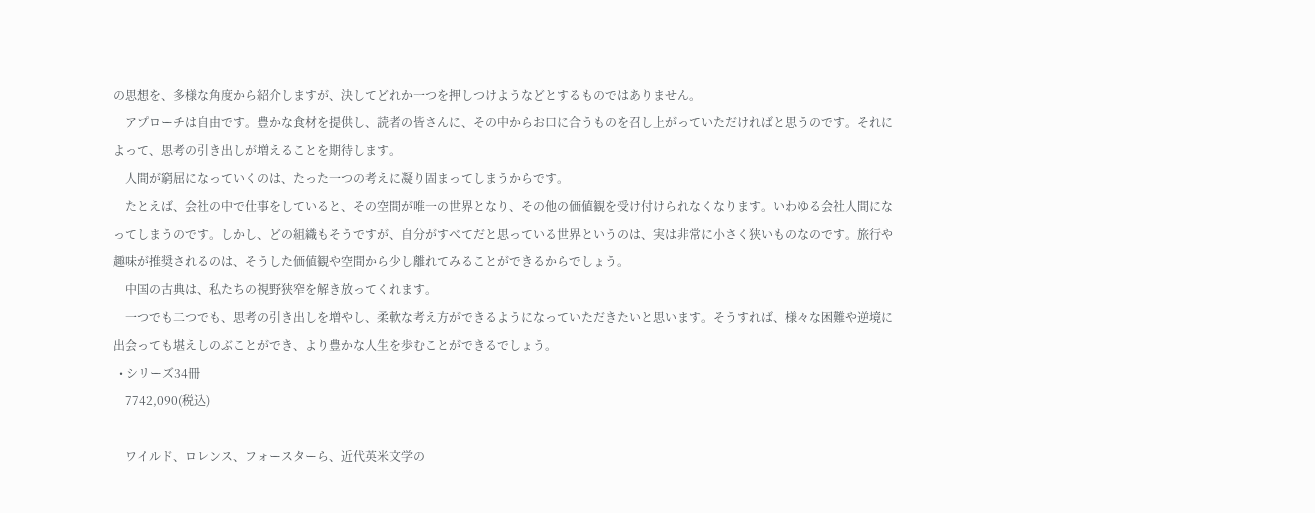の思想を、多様な角度から紹介しますが、決してどれか一つを押しつけようなどとするものではありません。
    アプローチは自由です。豊かな食材を提供し、読者の皆さんに、その中からお口に合うものを召し上がっていただければと思うのです。それによって、思考の引き出しが増えることを期待します。
    人間が窮屈になっていくのは、たった一つの考えに凝り固まってしまうからです。
    たとえば、会社の中で仕事をしていると、その空間が唯一の世界となり、その他の価値観を受け付けられなくなります。いわゆる会社人間になってしまうのです。しかし、どの組織もそうですが、自分がすべてだと思っている世界というのは、実は非常に小さく狭いものなのです。旅行や趣味が推奨されるのは、そうした価値観や空間から少し離れてみることができるからでしょう。
    中国の古典は、私たちの視野狭窄を解き放ってくれます。
    一つでも二つでも、思考の引き出しを増やし、柔軟な考え方ができるようになっていただきたいと思います。そうすれば、様々な困難や逆境に出会っても堪えしのぶことができ、より豊かな人生を歩むことができるでしょう。
  • シリーズ34冊
    7742,090(税込)

    ワイルド、ロレンス、フォースターら、近代英米文学の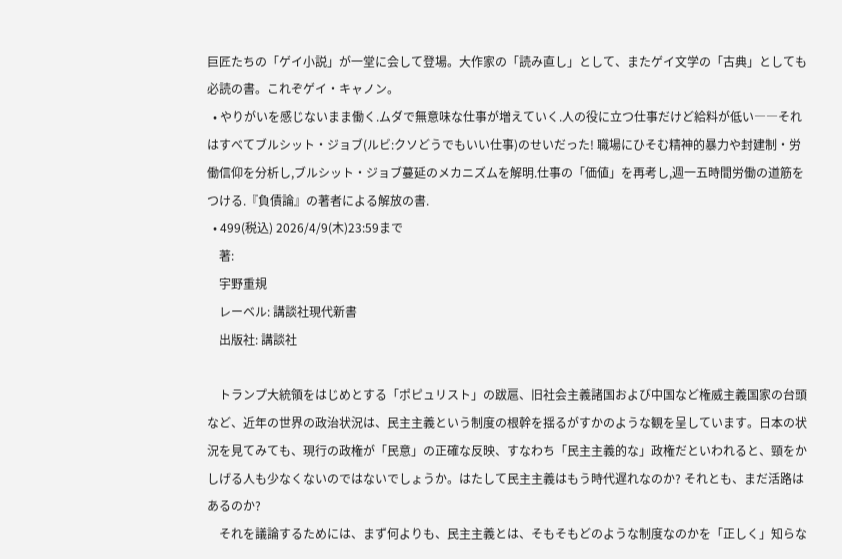巨匠たちの「ゲイ小説」が一堂に会して登場。大作家の「読み直し」として、またゲイ文学の「古典」としても必読の書。これぞゲイ・キャノン。
  • やりがいを感じないまま働く.ムダで無意味な仕事が増えていく.人の役に立つ仕事だけど給料が低い――それはすべてブルシット・ジョブ(ルビ:クソどうでもいい仕事)のせいだった! 職場にひそむ精神的暴力や封建制・労働信仰を分析し,ブルシット・ジョブ蔓延のメカニズムを解明.仕事の「価値」を再考し,週一五時間労働の道筋をつける.『負債論』の著者による解放の書.
  • 499(税込) 2026/4/9(木)23:59まで
    著:
    宇野重規
    レーベル: 講談社現代新書
    出版社: 講談社

    トランプ大統領をはじめとする「ポピュリスト」の跋扈、旧社会主義諸国および中国など権威主義国家の台頭など、近年の世界の政治状況は、民主主義という制度の根幹を揺るがすかのような観を呈しています。日本の状況を見てみても、現行の政権が「民意」の正確な反映、すなわち「民主主義的な」政権だといわれると、頸をかしげる人も少なくないのではないでしょうか。はたして民主主義はもう時代遅れなのか? それとも、まだ活路はあるのか?
    それを議論するためには、まず何よりも、民主主義とは、そもそもどのような制度なのかを「正しく」知らな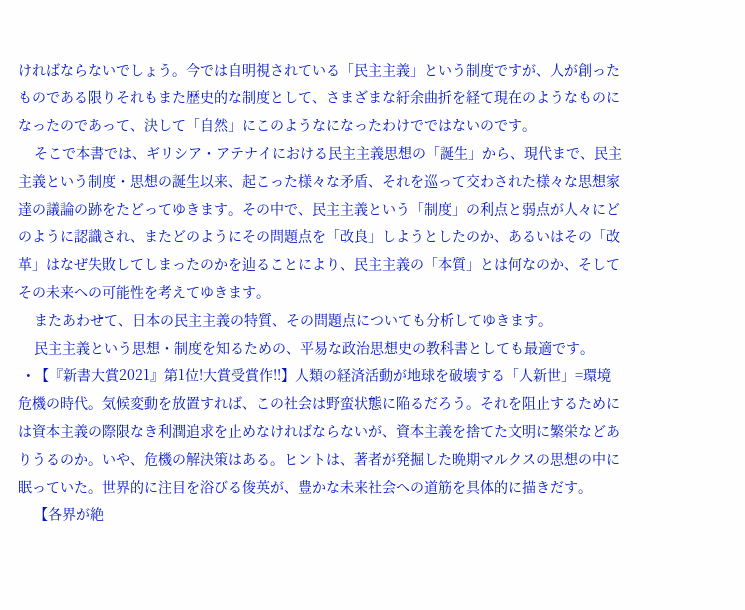ければならないでしょう。今では自明視されている「民主主義」という制度ですが、人が創ったものである限りそれもまた歴史的な制度として、さまざまな紆余曲折を経て現在のようなものになったのであって、決して「自然」にこのようなになったわけでではないのです。
    そこで本書では、ギリシア・アテナイにおける民主主義思想の「誕生」から、現代まで、民主主義という制度・思想の誕生以来、起こった様々な矛盾、それを巡って交わされた様々な思想家達の議論の跡をたどってゆきます。その中で、民主主義という「制度」の利点と弱点が人々にどのように認識され、またどのようにその問題点を「改良」しようとしたのか、あるいはその「改革」はなぜ失敗してしまったのかを辿ることにより、民主主義の「本質」とは何なのか、そしてその未来への可能性を考えてゆきます。
    またあわせて、日本の民主主義の特質、その問題点についても分析してゆきます。
    民主主義という思想・制度を知るための、平易な政治思想史の教科書としても最適です。
  • 【『新書大賞2021』第1位!大賞受賞作!!】人類の経済活動が地球を破壊する「人新世」=環境危機の時代。気候変動を放置すれば、この社会は野蛮状態に陥るだろう。それを阻止するためには資本主義の際限なき利潤追求を止めなければならないが、資本主義を捨てた文明に繁栄などありうるのか。いや、危機の解決策はある。ヒントは、著者が発掘した晩期マルクスの思想の中に眠っていた。世界的に注目を浴びる俊英が、豊かな未来社会への道筋を具体的に描きだす。
    【各界が絶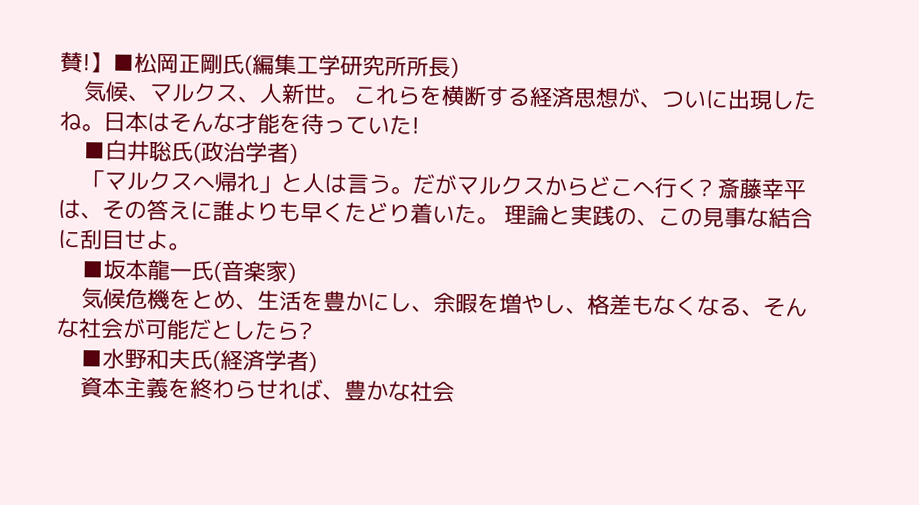賛!】■松岡正剛氏(編集工学研究所所長)
    気候、マルクス、人新世。 これらを横断する経済思想が、ついに出現したね。日本はそんな才能を待っていた!
    ■白井聡氏(政治学者)
    「マルクスへ帰れ」と人は言う。だがマルクスからどこへ行く? 斎藤幸平は、その答えに誰よりも早くたどり着いた。 理論と実践の、この見事な結合に刮目せよ。
    ■坂本龍一氏(音楽家)
    気候危機をとめ、生活を豊かにし、余暇を増やし、格差もなくなる、そんな社会が可能だとしたら?
    ■水野和夫氏(経済学者)
    資本主義を終わらせれば、豊かな社会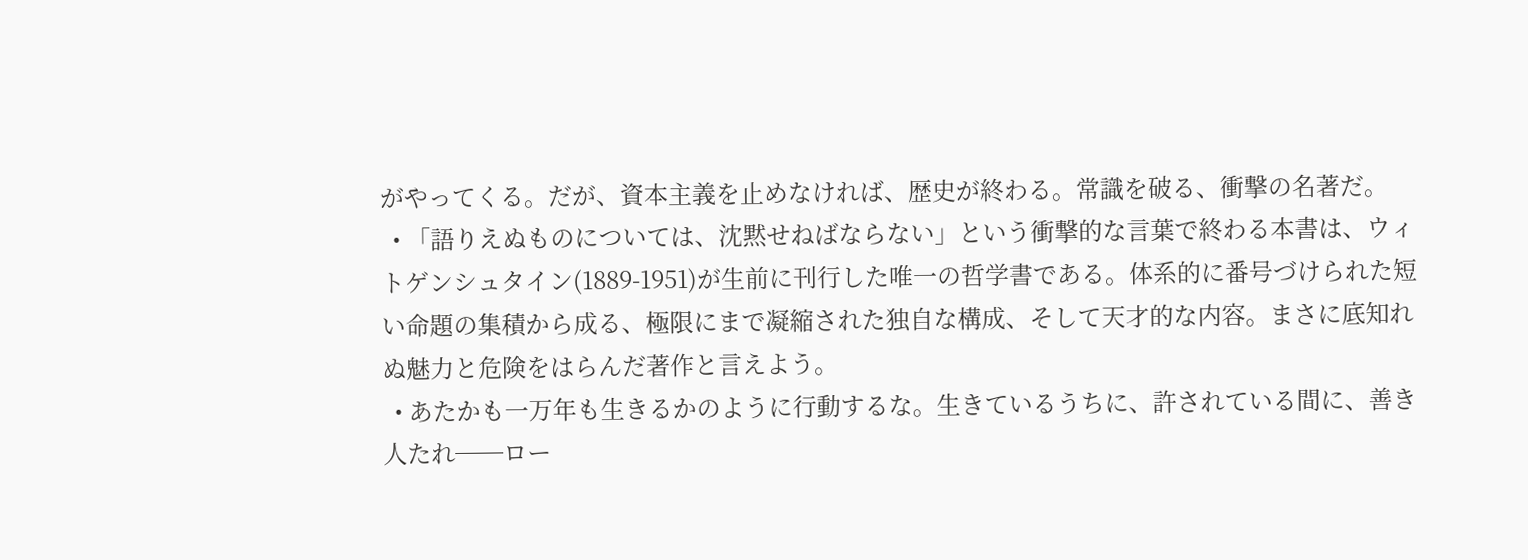がやってくる。だが、資本主義を止めなければ、歴史が終わる。常識を破る、衝撃の名著だ。
  • 「語りえぬものについては、沈黙せねばならない」という衝撃的な言葉で終わる本書は、ウィトゲンシュタイン(1889-1951)が生前に刊行した唯一の哲学書である。体系的に番号づけられた短い命題の集積から成る、極限にまで凝縮された独自な構成、そして天才的な内容。まさに底知れぬ魅力と危険をはらんだ著作と言えよう。
  • あたかも一万年も生きるかのように行動するな。生きているうちに、許されている間に、善き人たれ──ロー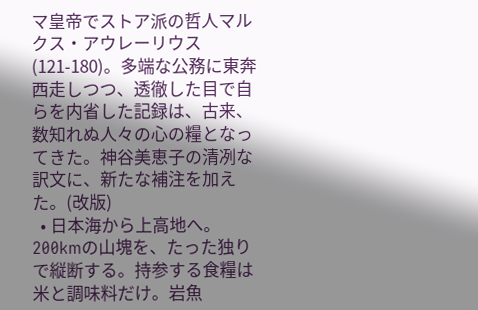マ皇帝でストア派の哲人マルクス・アウレーリウス(121-180)。多端な公務に東奔西走しつつ、透徹した目で自らを内省した記録は、古来、数知れぬ人々の心の糧となってきた。神谷美恵子の清冽な訳文に、新たな補注を加えた。(改版)
  • 日本海から上高地へ。200kmの山塊を、たった独りで縦断する。持参する食糧は米と調味料だけ。岩魚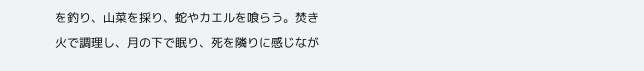を釣り、山菜を採り、蛇やカエルを喰らう。焚き火で調理し、月の下で眠り、死を隣りに感じなが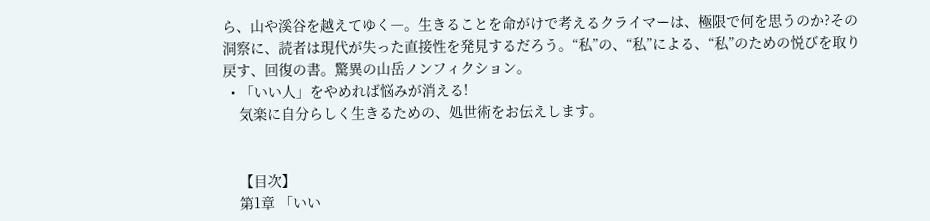ら、山や溪谷を越えてゆく―。生きることを命がけで考えるクライマーは、極限で何を思うのか?その洞察に、読者は現代が失った直接性を発見するだろう。“私”の、“私”による、“私”のための悦びを取り戻す、回復の書。驚異の山岳ノンフィクション。
  • 「いい人」をやめれば悩みが消える!
    気楽に自分らしく生きるための、処世術をお伝えします。


    【目次】
    第1章 「いい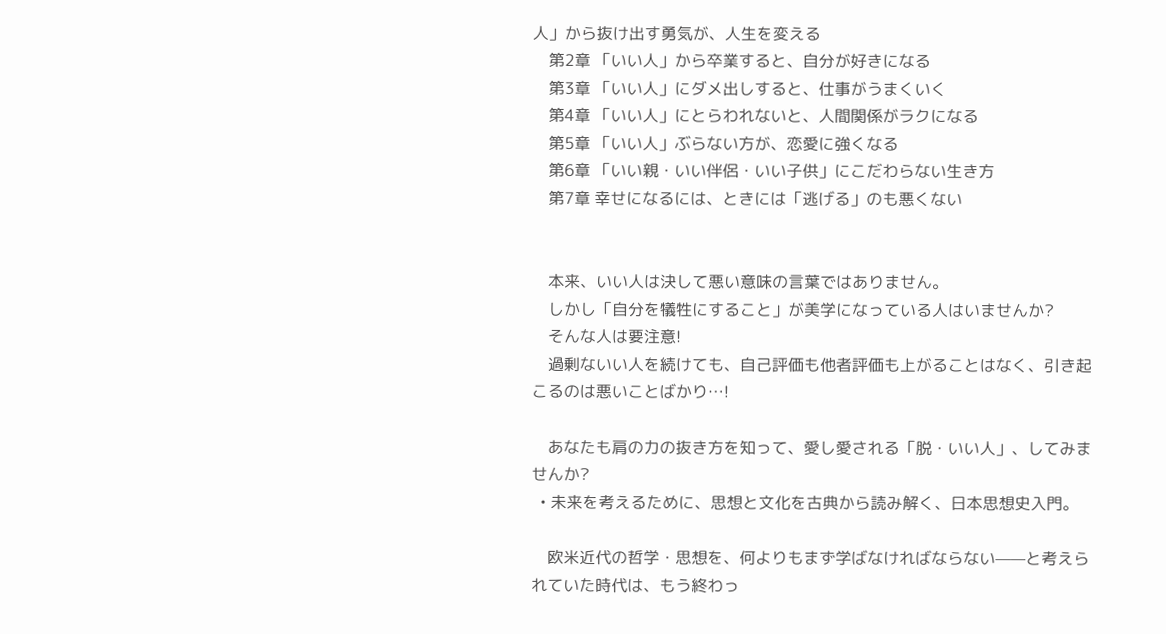人」から抜け出す勇気が、人生を変える
    第2章 「いい人」から卒業すると、自分が好きになる
    第3章 「いい人」にダメ出しすると、仕事がうまくいく
    第4章 「いい人」にとらわれないと、人間関係がラクになる
    第5章 「いい人」ぶらない方が、恋愛に強くなる
    第6章 「いい親・いい伴侶・いい子供」にこだわらない生き方
    第7章 幸せになるには、ときには「逃げる」のも悪くない


    本来、いい人は決して悪い意味の言葉ではありません。
    しかし「自分を犠牲にすること」が美学になっている人はいませんか?
    そんな人は要注意!
    過剰ないい人を続けても、自己評価も他者評価も上がることはなく、引き起こるのは悪いことばかり…!

    あなたも肩の力の抜き方を知って、愛し愛される「脱・いい人」、してみませんか?
  • 未来を考えるために、思想と文化を古典から読み解く、日本思想史入門。

    欧米近代の哲学・思想を、何よりもまず学ばなければならない——と考えられていた時代は、もう終わっ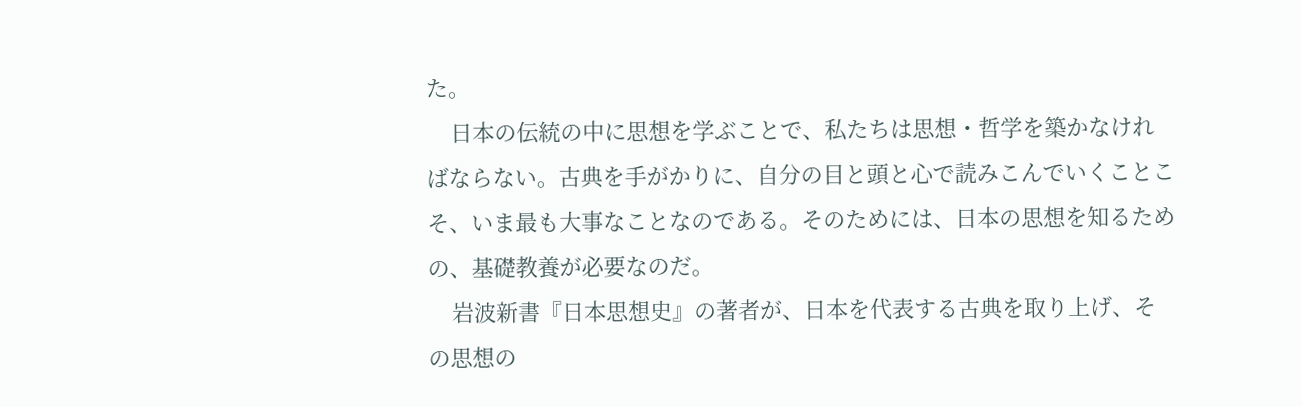た。
    日本の伝統の中に思想を学ぶことで、私たちは思想・哲学を築かなければならない。古典を手がかりに、自分の目と頭と心で読みこんでいくことこそ、いま最も大事なことなのである。そのためには、日本の思想を知るための、基礎教養が必要なのだ。
    岩波新書『日本思想史』の著者が、日本を代表する古典を取り上げ、その思想の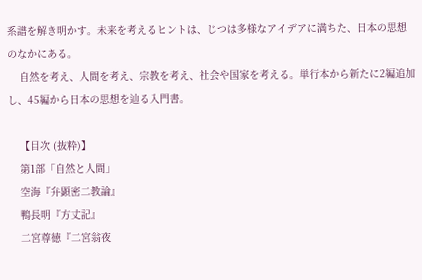系譜を解き明かす。未来を考えるヒントは、じつは多様なアイデアに満ちた、日本の思想のなかにある。
    自然を考え、人間を考え、宗教を考え、社会や国家を考える。単行本から新たに2編追加し、45編から日本の思想を辿る入門書。

    【目次 (抜粋)】
    第1部「自然と人間」
    空海『弁顕密二教論』
    鴨長明『方丈記』
    二宮尊徳『二宮翁夜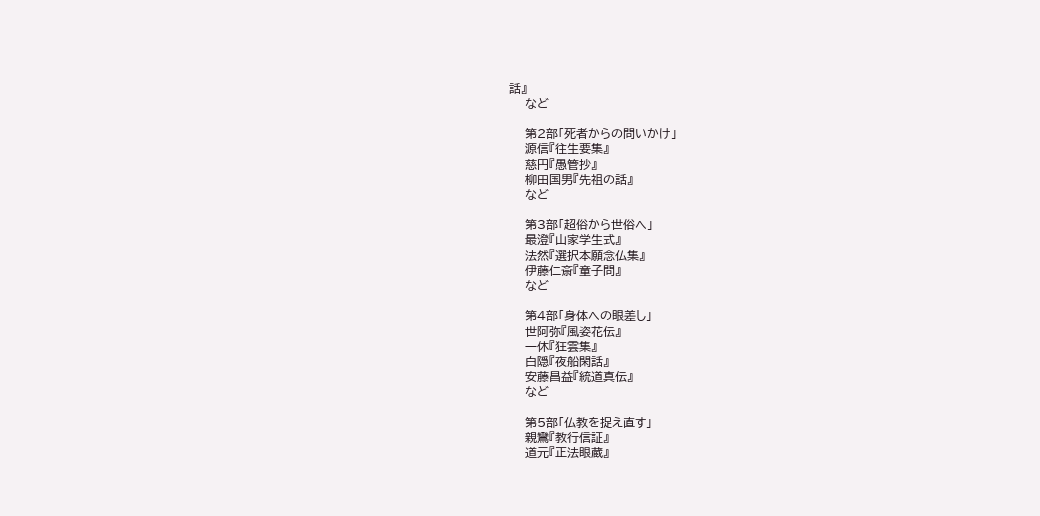話』
    など

    第2部「死者からの問いかけ」
    源信『往生要集』
    慈円『愚管抄』
    柳田国男『先祖の話』
    など

    第3部「超俗から世俗へ」
    最澄『山家学生式』
    法然『選択本願念仏集』
    伊藤仁斎『童子問』
    など

    第4部「身体への眼差し」
    世阿弥『風姿花伝』
    一休『狂雲集』
    白隠『夜船閑話』
    安藤昌益『統道真伝』
    など

    第5部「仏教を捉え直す」
    親鸞『教行信証』
    道元『正法眼蔵』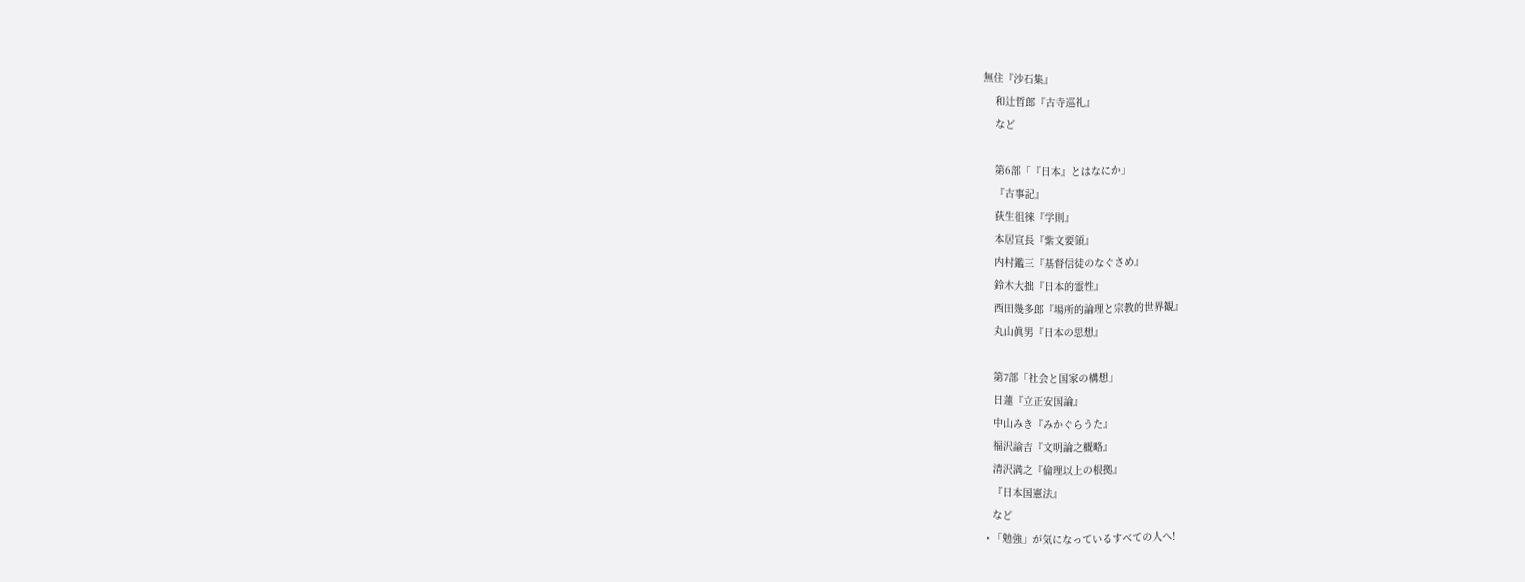無住『沙石集』
    和辻哲郎『古寺巡礼』
    など

    第6部「『日本』とはなにか」
    『古事記』
    荻生徂徠『学則』
    本居宣長『紫文要領』
    内村鑑三『基督信徒のなぐさめ』
    鈴木大拙『日本的霊性』
    西田幾多郎『場所的論理と宗教的世界観』
    丸山眞男『日本の思想』

    第7部「社会と国家の構想」
    日蓮『立正安国論』
    中山みき『みかぐらうた』
    福沢諭吉『文明論之概略』
    清沢満之『倫理以上の根拠』
    『日本国憲法』
    など
  • 「勉強」が気になっているすべての人へ!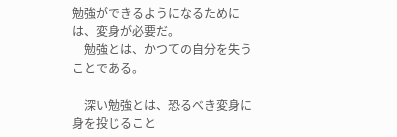勉強ができるようになるためには、変身が必要だ。
    勉強とは、かつての自分を失うことである。

    深い勉強とは、恐るべき変身に身を投じること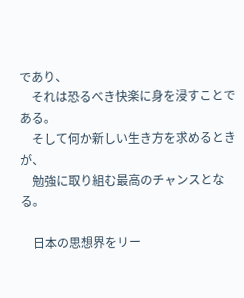であり、
    それは恐るべき快楽に身を浸すことである。
    そして何か新しい生き方を求めるときが、
    勉強に取り組む最高のチャンスとなる。

    日本の思想界をリー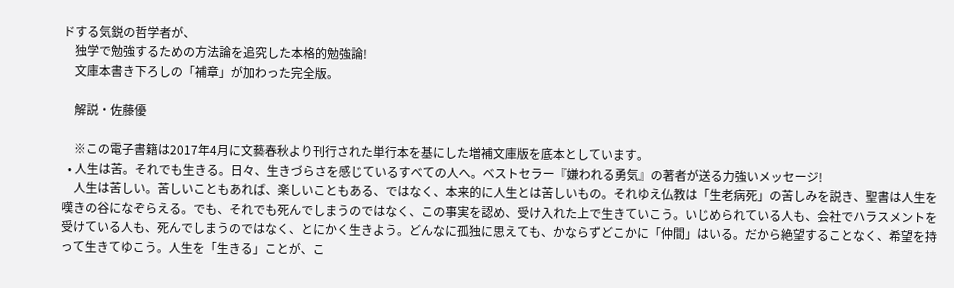ドする気鋭の哲学者が、
    独学で勉強するための方法論を追究した本格的勉強論!
    文庫本書き下ろしの「補章」が加わった完全版。

    解説・佐藤優

    ※この電子書籍は2017年4月に文藝春秋より刊行された単行本を基にした増補文庫版を底本としています。
  • 人生は苦。それでも生きる。日々、生きづらさを感じているすべての人へ。ベストセラー『嫌われる勇気』の著者が送る力強いメッセージ!
    人生は苦しい。苦しいこともあれば、楽しいこともある、ではなく、本来的に人生とは苦しいもの。それゆえ仏教は「生老病死」の苦しみを説き、聖書は人生を嘆きの谷になぞらえる。でも、それでも死んでしまうのではなく、この事実を認め、受け入れた上で生きていこう。いじめられている人も、会社でハラスメントを受けている人も、死んでしまうのではなく、とにかく生きよう。どんなに孤独に思えても、かならずどこかに「仲間」はいる。だから絶望することなく、希望を持って生きてゆこう。人生を「生きる」ことが、こ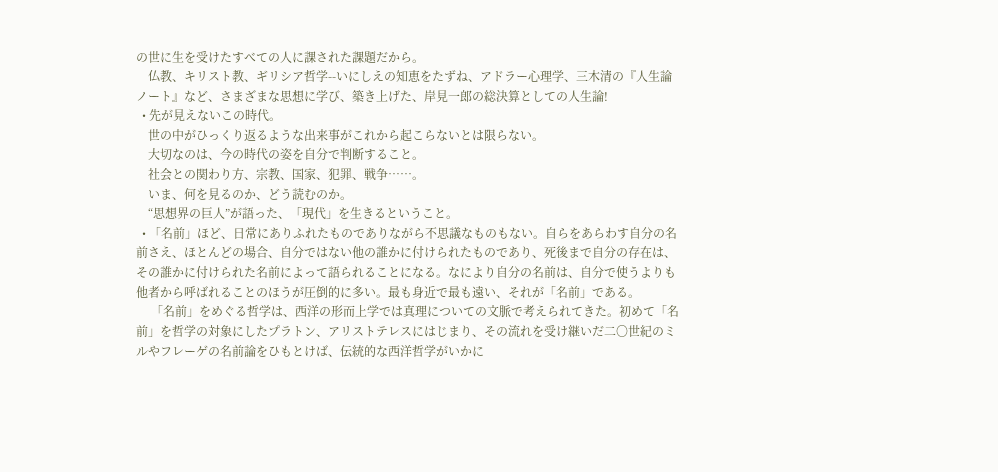の世に生を受けたすべての人に課された課題だから。
    仏教、キリスト教、ギリシア哲学--いにしえの知恵をたずね、アドラー心理学、三木清の『人生論ノート』など、さまざまな思想に学び、築き上げた、岸見一郎の総決算としての人生論!
  • 先が見えないこの時代。
    世の中がひっくり返るような出来事がこれから起こらないとは限らない。
    大切なのは、今の時代の姿を自分で判断すること。
    社会との関わり方、宗教、国家、犯罪、戦争……。
    いま、何を見るのか、どう読むのか。
    “思想界の巨人”が語った、「現代」を生きるということ。
  • 「名前」ほど、日常にありふれたものでありながら不思議なものもない。自らをあらわす自分の名前さえ、ほとんどの場合、自分ではない他の誰かに付けられたものであり、死後まで自分の存在は、その誰かに付けられた名前によって語られることになる。なにより自分の名前は、自分で使うよりも他者から呼ばれることのほうが圧倒的に多い。最も身近で最も遠い、それが「名前」である。
     「名前」をめぐる哲学は、西洋の形而上学では真理についての文脈で考えられてきた。初めて「名前」を哲学の対象にしたプラトン、アリストテレスにはじまり、その流れを受け継いだ二〇世紀のミルやフレーゲの名前論をひもとけば、伝統的な西洋哲学がいかに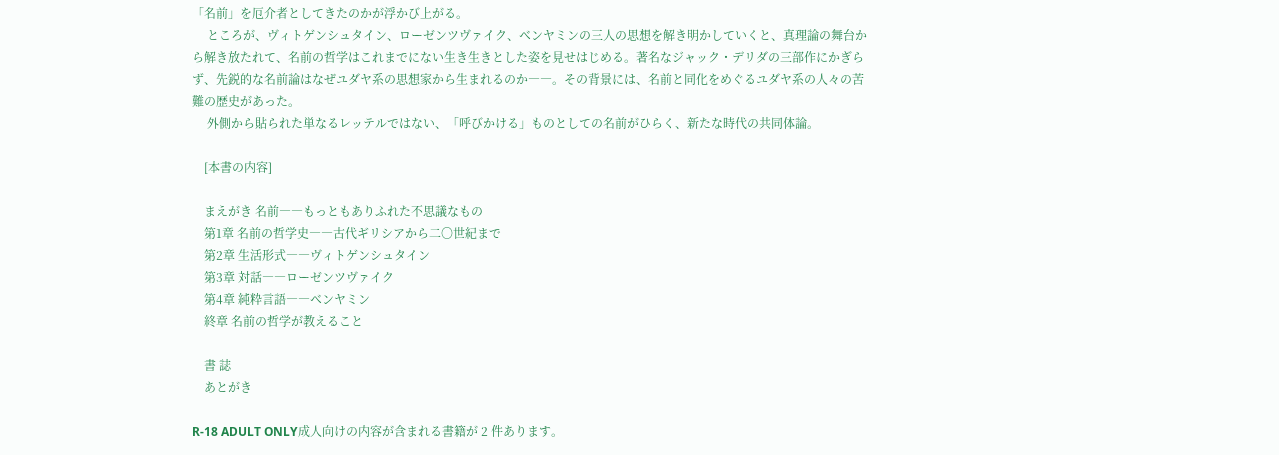「名前」を厄介者としてきたのかが浮かび上がる。
     ところが、ヴィトゲンシュタイン、ローゼンツヴァイク、ベンヤミンの三人の思想を解き明かしていくと、真理論の舞台から解き放たれて、名前の哲学はこれまでにない生き生きとした姿を見せはじめる。著名なジャック・デリダの三部作にかぎらず、先鋭的な名前論はなぜユダヤ系の思想家から生まれるのか――。その背景には、名前と同化をめぐるユダヤ系の人々の苦難の歴史があった。
     外側から貼られた単なるレッテルではない、「呼びかける」ものとしての名前がひらく、新たな時代の共同体論。

    [本書の内容]

    まえがき 名前――もっともありふれた不思議なもの
    第1章 名前の哲学史――古代ギリシアから二〇世紀まで
    第2章 生活形式――ヴィトゲンシュタイン
    第3章 対話――ローゼンツヴァイク
    第4章 純粋言語――ベンヤミン
    終章 名前の哲学が教えること

    書 誌
    あとがき

R-18 ADULT ONLY成人向けの内容が含まれる書籍が 2 件あります。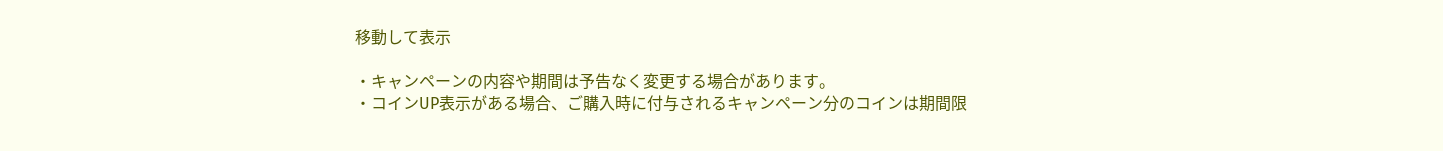移動して表示

・キャンペーンの内容や期間は予告なく変更する場合があります。
・コインUP表示がある場合、ご購入時に付与されるキャンペーン分のコインは期間限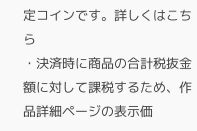定コインです。詳しくはこちら
・決済時に商品の合計税抜金額に対して課税するため、作品詳細ページの表示価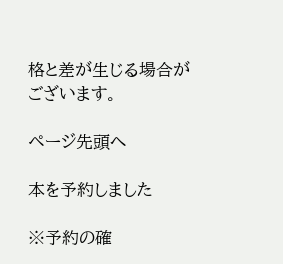格と差が生じる場合がございます。

ページ先頭へ

本を予約しました

※予約の確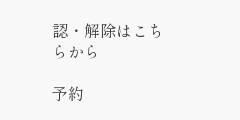認・解除はこちらから

予約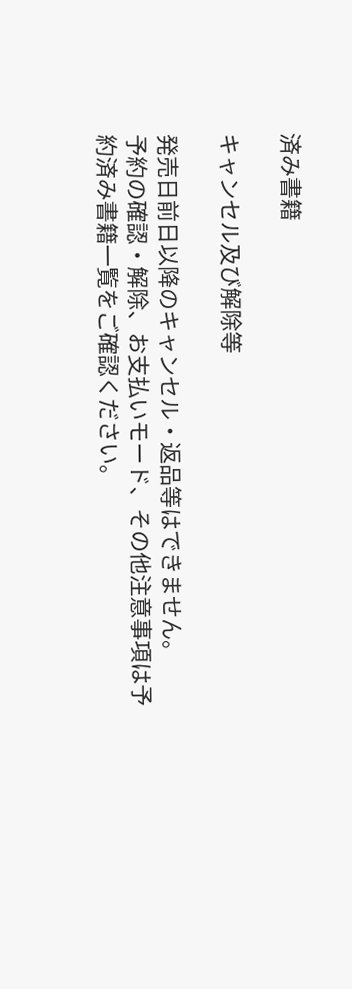済み書籍

キャンセル及び解除等

発売日前日以降のキャンセル・返品等はできません。
予約の確認・解除、お支払いモード、その他注意事項は予約済み書籍一覧をご確認ください。